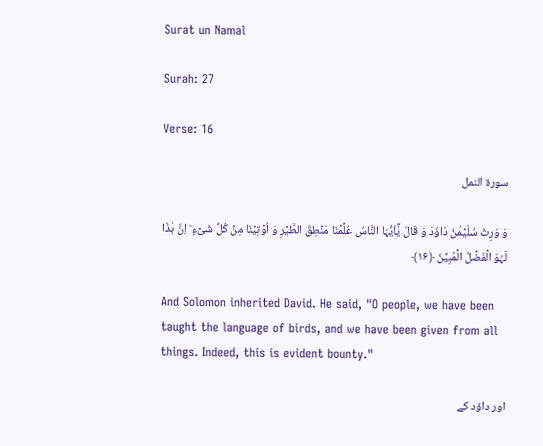Surat un Namal

Surah: 27

Verse: 16

سورة النمل

وَ وَرِثَ سُلَیۡمٰنُ دَاوٗدَ وَ قَالَ یٰۤاَیُّہَا النَّاسُ عُلِّمۡنَا مَنۡطِقَ الطَّیۡرِ وَ اُوۡتِیۡنَا مِنۡ کُلِّ شَیۡءٍ ؕ اِنَّ ہٰذَا لَہُوَ الۡفَضۡلُ الۡمُبِیۡنُ ﴿۱۶﴾

And Solomon inherited David. He said, "O people, we have been taught the language of birds, and we have been given from all things. Indeed, this is evident bounty."

اور داؤد کے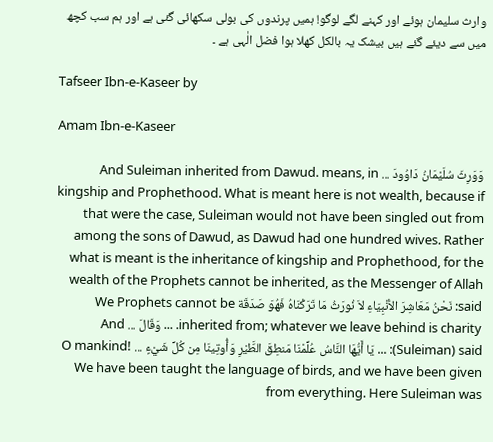وارث سلیمان ہوئے اور کہنے لگے لوگو! ہمیں پرندوں کی بولی سکھائی گئی ہے اور ہم سب کچھ میں سے دیئے گئے ہیں بیشک یہ بالکل کھلا ہوا فضل الٰہی ہے ۔

Tafseer Ibn-e-Kaseer by

Amam Ibn-e-Kaseer

وَوَرِثَ سُلَيْمَانُ دَاوُودَ ... And Suleiman inherited from Dawud. means, in kingship and Prophethood. What is meant here is not wealth, because if that were the case, Suleiman would not have been singled out from among the sons of Dawud, as Dawud had one hundred wives. Rather what is meant is the inheritance of kingship and Prophethood, for the wealth of the Prophets cannot be inherited, as the Messenger of Allah said: نَحْنُ مَعَاشِرَ الاَْنْبِيَاءِ لاَ نُورَثُ مَا تَرَكْنَاهُ فَهُوَ صَدَقَة We Prophets cannot be inherited from; whatever we leave behind is charity. ... وَقَالَ ... And (Suleiman) said: ... يَا أَيُّهَا النَّاسُ عُلِّمْنَا مَنطِقَ الطَّيْرِ وَأُوتِينَا مِن كُلِّ شَيْءٍ ... O mankind! We have been taught the language of birds, and we have been given from everything. Here Suleiman was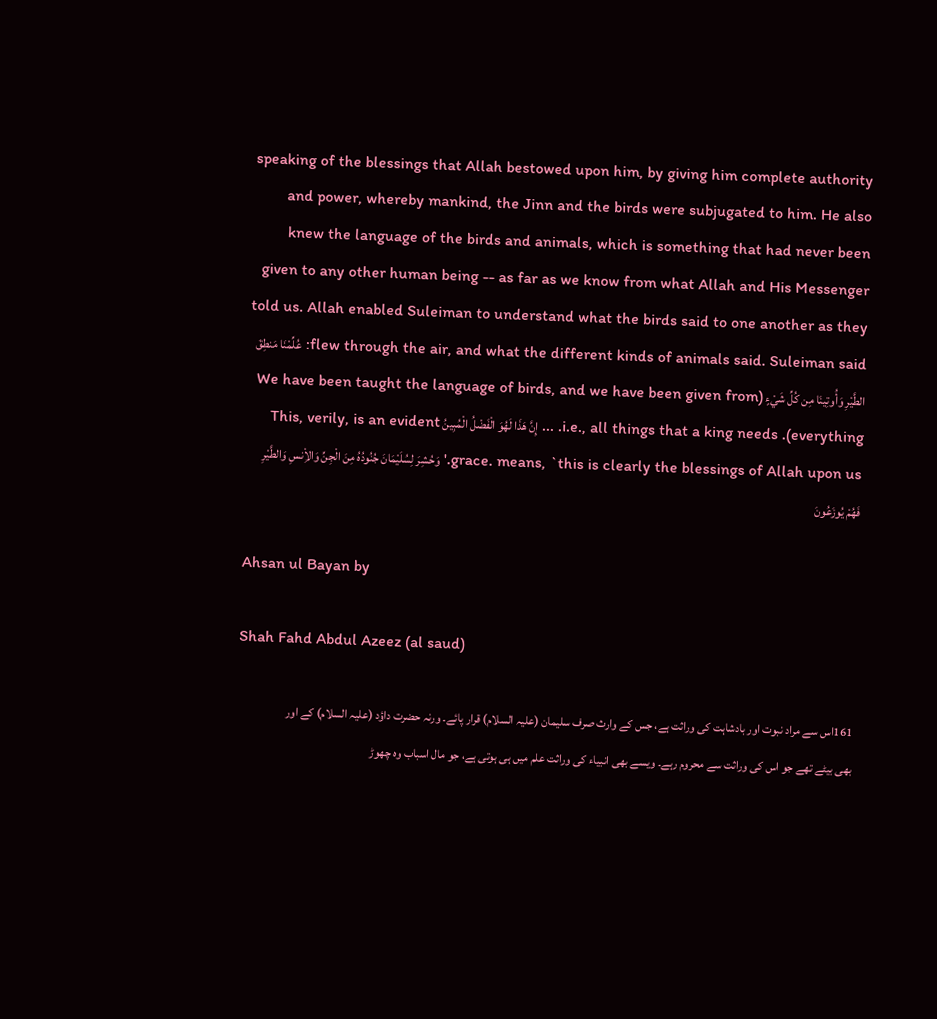speaking of the blessings that Allah bestowed upon him, by giving him complete authority and power, whereby mankind, the Jinn and the birds were subjugated to him. He also knew the language of the birds and animals, which is something that had never been given to any other human being -- as far as we know from what Allah and His Messenger told us. Allah enabled Suleiman to understand what the birds said to one another as they flew through the air, and what the different kinds of animals said. Suleiman said: عُلِّمْنَا مَنطِقَ الطَّيْرِ وَأُوتِينَا مِن كُلِّ شَيْءٍ (We have been taught the language of birds, and we have been given from everything). i.e., all things that a king needs. ... إِنَّ هَذَا لَهُوَ الْفَضْلُ الْمُبِينُ This, verily, is an evident grace. means, `this is clearly the blessings of Allah upon us.' وَحُشِرَ لِسُلَيْمَانَ جُنُودُهُ مِنَ الْجِنِّ وَالاِْنسِ وَالطَّيْرِ فَهُمْ يُوزَعُونَ

Ahsan ul Bayan by

Shah Fahd Abdul Azeez (al saud)

161اس سے مراد نبوت اور بادشاہت کی وراثت ہے، جس کے وارث صرف سلیمان (علیہ السلام) قرار پائے۔ ورنہ حضرت داؤد (علیہ السلام) کے اور بھی بیٹے تھے جو اس کی وراثت سے محروم رہے۔ ویسے بھی انبیاء کی وراثت علم میں ہی ہوتی ہے، جو مال اسباب وہ چھوڑ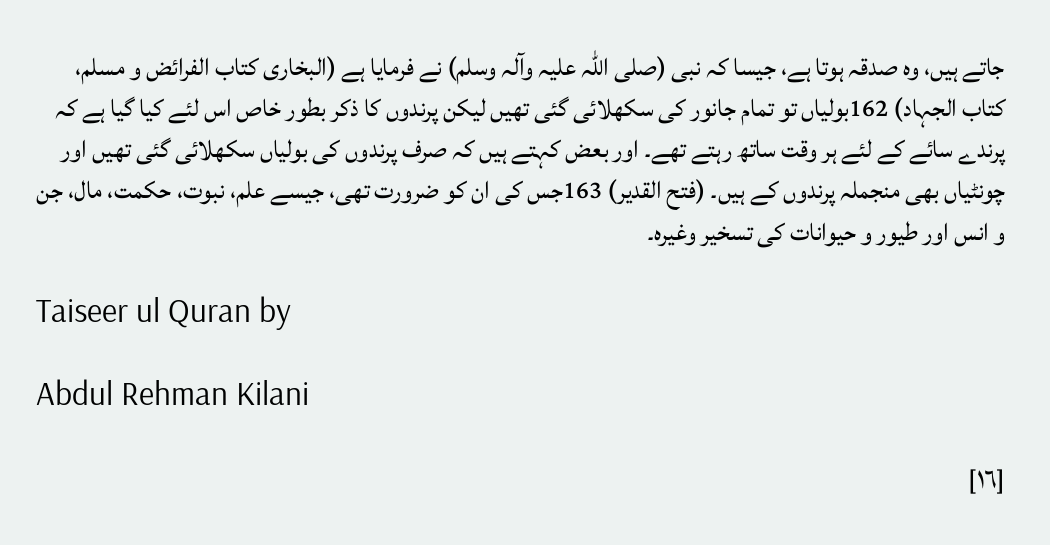جاتے ہیں، وہ صدقہ ہوتا ہے، جیسا کہ نبی (صلی اللہ علیہ وآلہ وسلم) نے فرمایا ہے (البخاری کتاب الفرائض و مسلم، کتاب الجہاد) 162بولیاں تو تمام جانور کی سکھلائی گئی تھیں لیکن پرندوں کا ذکر بطور خاص اس لئے کیا گیا ہے کہ پرندے سائے کے لئے ہر وقت ساتھ رہتے تھے۔ اور بعض کہتے ہیں کہ صرف پرندوں کی بولیاں سکھلائی گئی تھیں اور چونٹیاں بھی منجملہ پرندوں کے ہیں۔ (فتح القدیر) 163جس کی ان کو ضرورت تھی، جیسے علم، نبوت، حکمت، مال، جن و انس اور طیور و حیوانات کی تسخیر وغیرہ۔

Taiseer ul Quran by

Abdul Rehman Kilani

[١٦]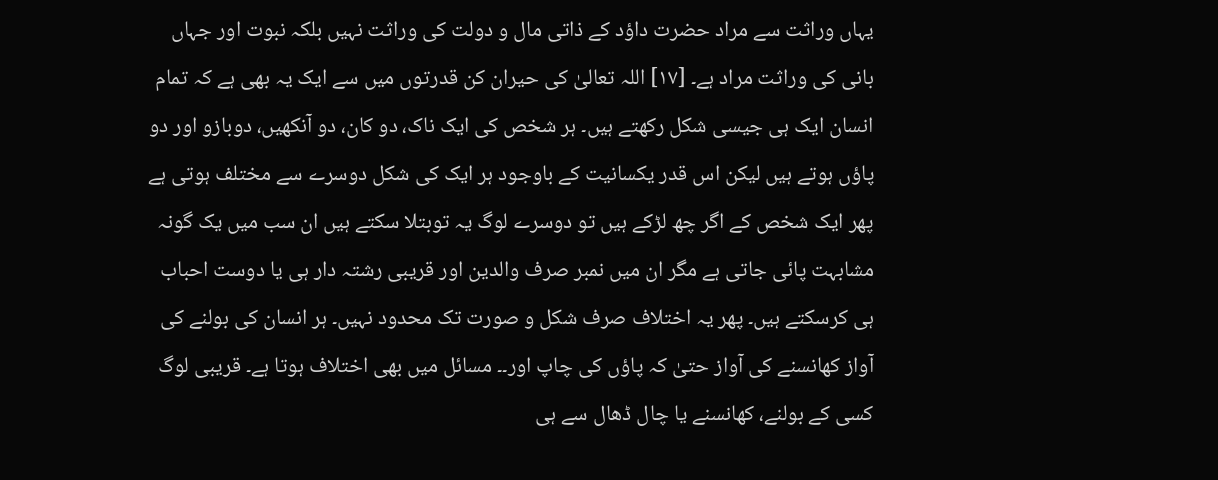یہاں وراثت سے مراد حضرت داؤد کے ذاتی مال و دولت کی وراثت نہیں بلکہ نبوت اور جہاں بانی کی وراثت مراد ہے۔ [١٧] اللہ تعالیٰ کی حیران کن قدرتوں میں سے ایک یہ بھی ہے کہ تمام انسان ایک ہی جیسی شکل رکھتے ہیں۔ ہر شخص کی ایک ناک، دو کان، دو آنکھیں، دوبازو اور دو پاؤں ہوتے ہیں لیکن اس قدر یکسانیت کے باوجود ہر ایک کی شکل دوسرے سے مختلف ہوتی ہے پھر ایک شخص کے اگر چھ لڑکے ہیں تو دوسرے لوگ یہ توبتلا سکتے ہیں ان سب میں یک گونہ مشابہت پائی جاتی ہے مگر ان میں نمبر صرف والدین اور قریبی رشتہ دار ہی یا دوست احباب ہی کرسکتے ہیں۔ پھر یہ اختلاف صرف شکل و صورت تک محدود نہیں۔ ہر انسان کی بولنے کی آواز کھانسنے کی آواز حتیٰ کہ پاؤں کی چاپ اور۔۔ مسائل میں بھی اختلاف ہوتا ہے۔ قریبی لوگ کسی کے بولنے، کھانسنے یا چال ڈھال سے ہی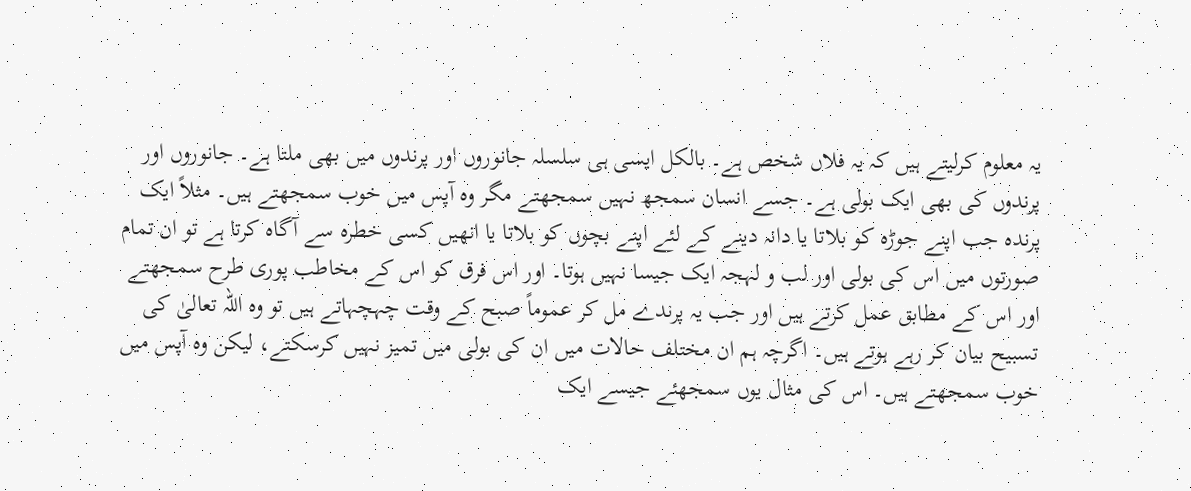یہ معلوم کرلیتے ہیں کہ یہ فلاں شخص ہے۔ بالکل ایسی ہی سلسلہ جانوروں اور پرندوں میں بھی ملتا ہے۔ جانوروں اور پرندوں کی بھی ایک بولی ہے۔ جسے انسان سمجھ نہیں سمجھتے مگر وہ آپس میں خوب سمجھتے ہیں۔ مثلاً ایک پرندہ جب اپنے جوڑہ کو بلاتا یا دانہ دینے کے لئے اپنے بچوں کو بلاتا یا انھیں کسی خطرہ سے آگاہ کرتا ہے تو ان تمام صورتوں میں اس کی بولی اور لب و لہجہ ایک جیسا نہیں ہوتا۔ اور اس فرق کو اس کے مخاطب پوری طرح سمجھتے اور اس کے مطابق عمل کرتے ہیں اور جب یہ پرندے مل کر عموماً صبح کے وقت چہچہاتے ہیں تو وہ اللہ تعالیٰ کی تسبیح بیان کر رہے ہوتے ہیں۔ اگرچہ ہم ان مختلف حالات میں ان کی بولی میں تمیز نہیں کرسکتے، لیکن وہ آپس میں خوب سمجھتے ہیں۔ اس کی مثال یوں سمجھئے جیسے ایک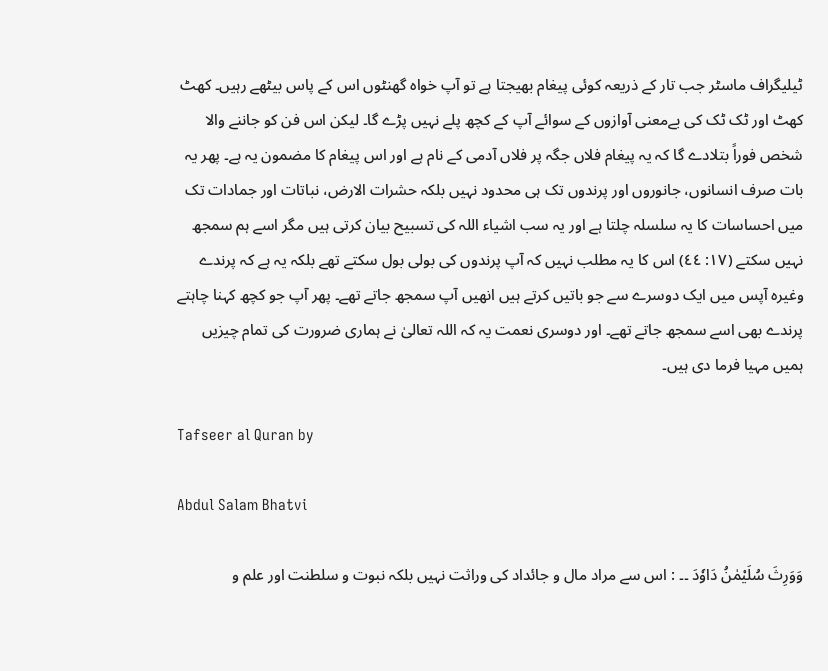ٹیلیگراف ماسٹر جب تار کے ذریعہ کوئی پیغام بھیجتا ہے تو آپ خواہ گھنٹوں اس کے پاس بیٹھے رہیں۔ کھٹ کھٹ اور ٹک ٹک کی بےمعنی آوازوں کے سوائے آپ کے کچھ پلے نہیں پڑے گا۔ لیکن اس فن کو جاننے والا شخص فوراً بتلادے گا کہ یہ پیغام فلاں جگہ پر فلاں آدمی کے نام ہے اور اس پیغام کا مضمون یہ ہے۔ پھر یہ بات صرف انسانوں، جانوروں اور پرندوں تک ہی محدود نہیں بلکہ حشرات الارض، نباتات اور جمادات تک میں احساسات کا یہ سلسلہ چلتا ہے اور یہ سب اشیاء اللہ کی تسبیح بیان کرتی ہیں مگر اسے ہم سمجھ نہیں سکتے (١٧: ٤٤) اس کا یہ مطلب نہیں کہ آپ پرندوں کی بولی بول سکتے تھے بلکہ یہ ہے کہ پرندے وغیرہ آپس میں ایک دوسرے سے جو باتیں کرتے ہیں انھیں آپ سمجھ جاتے تھے۔ پھر آپ جو کچھ کہنا چاہتے پرندے بھی اسے سمجھ جاتے تھے۔ اور دوسری نعمت یہ کہ اللہ تعالیٰ نے ہماری ضرورت کی تمام چیزیں ہمیں مہیا فرما دی ہیں۔

Tafseer al Quran by

Abdul Salam Bhatvi

وَوَرِثَ سُلَيْمٰنُ دَاوٗدَ ۔۔ : اس سے مراد مال و جائداد کی وراثت نہیں بلکہ نبوت و سلطنت اور علم و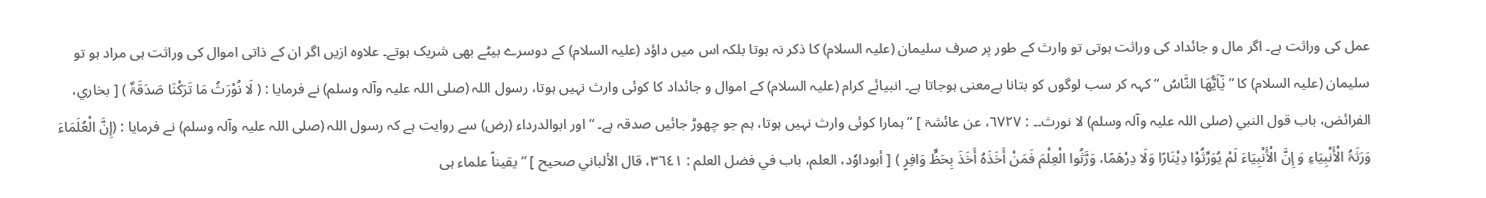عمل کی وراثت ہے۔ اگر مال و جائداد کی وراثت ہوتی تو وارث کے طور پر صرف سلیمان (علیہ السلام) کا ذکر نہ ہوتا بلکہ اس میں داؤد (علیہ السلام) کے دوسرے بیٹے بھی شریک ہوتے۔ علاوہ ازیں اگر ان کے ذاتی اموال کی وراثت ہی مراد ہو تو سلیمان (علیہ السلام) کا ” يٰٓاَيُّهَا النَّاسُ “ کہہ کر سب لوگوں کو بتانا بےمعنی ہوجاتا ہے۔ انبیائے کرام (علیہ السلام) کے اموال و جائداد کا کوئی وارث نہیں ہوتا، رسول اللہ (صلی اللہ علیہ وآلہ وسلم) نے فرمایا : ( لَا نُوْرَثُ مَا تَرَکْنَا صَدَقَۃٌ ) [ بخاري، الفرائض، باب قول النبي (صلی اللہ علیہ وآلہ وسلم) لا نورث۔۔ : ٦٧٢٧، عن عائشۃ ] ” ہمارا کوئی وارث نہیں ہوتا، ہم جو چھوڑ جائیں صدقہ ہے۔ “ اور ابوالدرداء (رض) سے روایت ہے کہ رسول اللہ (صلی اللہ علیہ وآلہ وسلم) نے فرمایا : (إِنَّ الْعُلَمَاءَ وَرَثَۃُ الْأَنْبِیَاءِ وَ إِنَّ الْأَنْبِیَاءَ لَمْ یُوَرِّثُوْا دِیْنَارًا وَلَا دِرْھَمًا، وَرَّثُوا الْعِلْمَ فَمَنْ أَخَذَہُ أَخَذَ بِحَظٍّ وَافِرٍ ) [ أبوداوٗد، العلم، باب في فضل العلم : ٣٦٤١، قال الألباني صحیح ] ” یقیناً علماء ہی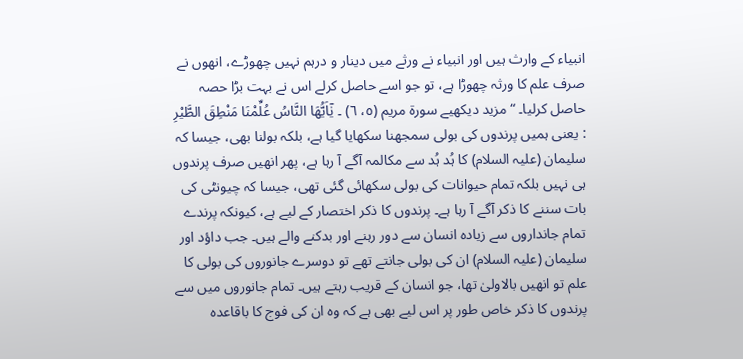انبیاء کے وارث ہیں اور انبیاء نے ورثے میں دینار و درہم نہیں چھوڑے، انھوں نے صرف علم کا ورثہ چھوڑا ہے، تو جو اسے حاصل کرلے اس نے بہت بڑا حصہ حاصل کرلیا۔ “ مزید دیکھیے سورة مریم (٥، ٦) ۔ يٰٓاَيُّهَا النَّاسُ عُلِّمْنَا مَنْطِقَ الطَّيْرِ : یعنی ہمیں پرندوں کی بولی سمجھنا سکھایا گیا ہے، بلکہ بولنا بھی، جیسا کہ سلیمان (علیہ السلام) کا ہُد ہُد سے مکالمہ آگے آ رہا ہے، پھر انھیں صرف پرندوں ہی نہیں بلکہ تمام حیوانات کی بولی سکھائی گئی تھی، جیسا کہ چیونٹی کی بات سننے کا ذکر آگے آ رہا ہے۔ پرندوں کا ذکر اختصار کے لیے ہے، کیونکہ پرندے تمام جانداروں سے زیادہ انسان سے دور رہنے اور بدکنے والے ہیں۔ جب داؤد اور سلیمان (علیہ السلام) ان کی بولی جانتے تھے تو دوسرے جانوروں کی بولی کا علم تو انھیں بالاولیٰ تھا، جو انسان کے قریب رہتے ہیں۔ تمام جانوروں میں سے پرندوں کا ذکر خاص طور پر اس لیے بھی ہے کہ وہ ان کی فوج کا باقاعدہ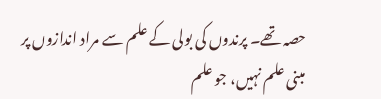حصہ تھے۔ پرندوں کی بولی کے علم سے مراد اندازوں پر مبنی علم نہیں، جو علم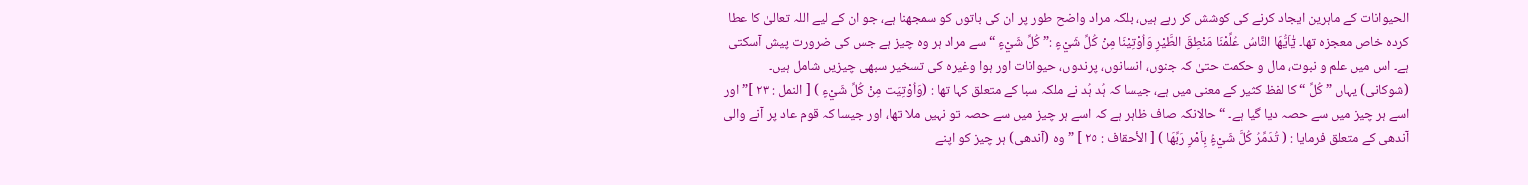الحیوانات کے ماہرین ایجاد کرنے کی کوشش کر رہے ہیں، بلکہ مراد واضح طور پر ان کی باتوں کو سمجھنا ہے، جو ان کے لیے اللہ تعالیٰ کا عطا کردہ خاص معجزہ تھا۔ يٰٓاَيُّهَا النَّاسُ عُلِّمْنَا مَنْطِقَ الطَّيْرِ وَاُوْتِيْنَا مِنْ كُلِّ شَيْءٍ :” كُلِّ شَيْءٍ “ سے مراد ہر وہ چیز ہے جس کی ضرورت پیش آسکتی ہے۔ اس میں علم و نبوت، مال و حکمت حتیٰ کہ جنوں، انسانوں، پرندوں، حیوانات اور ہوا وغیرہ کی تسخیر سبھی چیزیں شامل ہیں۔ (شوکانی) یہاں ” كُلِّ “ کا لفظ کثیر کے معنی میں ہے، جیسا کہ ہُد ہُد نے ملکہ سبا کے متعلق کہا تھا : (وَاُوْتِیَت مِنْ كُلِّ شَيْءٍ ) [ النمل : ٢٣ ]” اور اسے ہر چیز میں سے حصہ دیا گیا ہے۔ “ حالانکہ صاف ظاہر ہے کہ اسے ہر چیز میں سے حصہ تو نہیں ملا تھا، اور جیسا کہ قوم عاد پر آنے والی آندھی کے متعلق فرمایا : ( تُدَمِّرُ كُلَّ شَيْءٍۢ بِاَمْرِ رَبِّهَا ) [ الأحقاف : ٢٥ ] ” وہ (آندھی) ہر چیز کو اپنے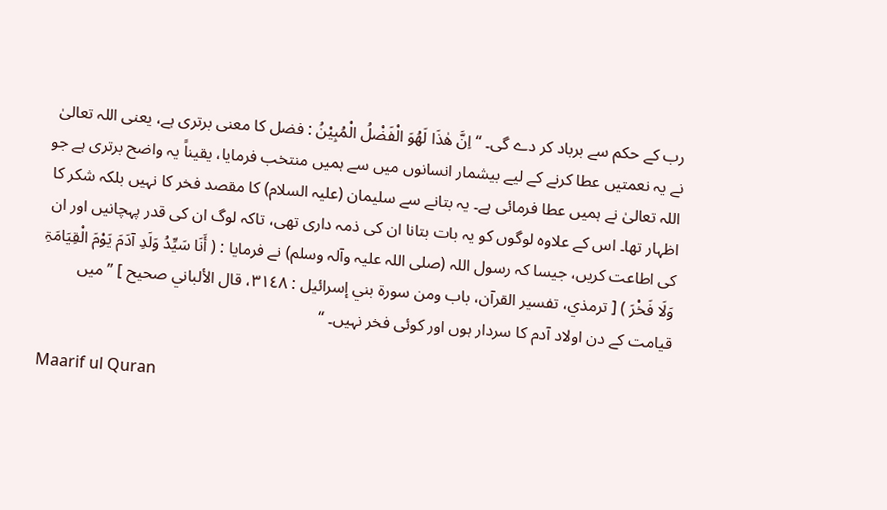رب کے حکم سے برباد کر دے گی۔ “ اِنَّ ھٰذَا لَهُوَ الْفَضْلُ الْمُبِيْنُ : فضل کا معنی برتری ہے، یعنی اللہ تعالیٰ نے یہ نعمتیں عطا کرنے کے لیے بیشمار انسانوں میں سے ہمیں منتخب فرمایا، یقیناً یہ واضح برتری ہے جو اللہ تعالیٰ نے ہمیں عطا فرمائی ہے۔ یہ بتانے سے سلیمان (علیہ السلام) کا مقصد فخر کا نہیں بلکہ شکر کا اظہار تھا۔ اس کے علاوہ لوگوں کو یہ بات بتانا ان کی ذمہ داری تھی، تاکہ لوگ ان کی قدر پہچانیں اور ان کی اطاعت کریں، جیسا کہ رسول اللہ (صلی اللہ علیہ وآلہ وسلم) نے فرمایا : ( أَنَا سَیِّدُ وَلَدِ آدَمَ یَوْمَ الْقِیَامَۃِ وَلَا فَخْرَ ) [ ترمذي، تفسیر القرآن، باب ومن سورة بني إسرائیل : ٣١٤٨، قال الألباني صحیح ] ” میں قیامت کے دن اولاد آدم کا سردار ہوں اور کوئی فخر نہیں۔ “

Maarif ul Quran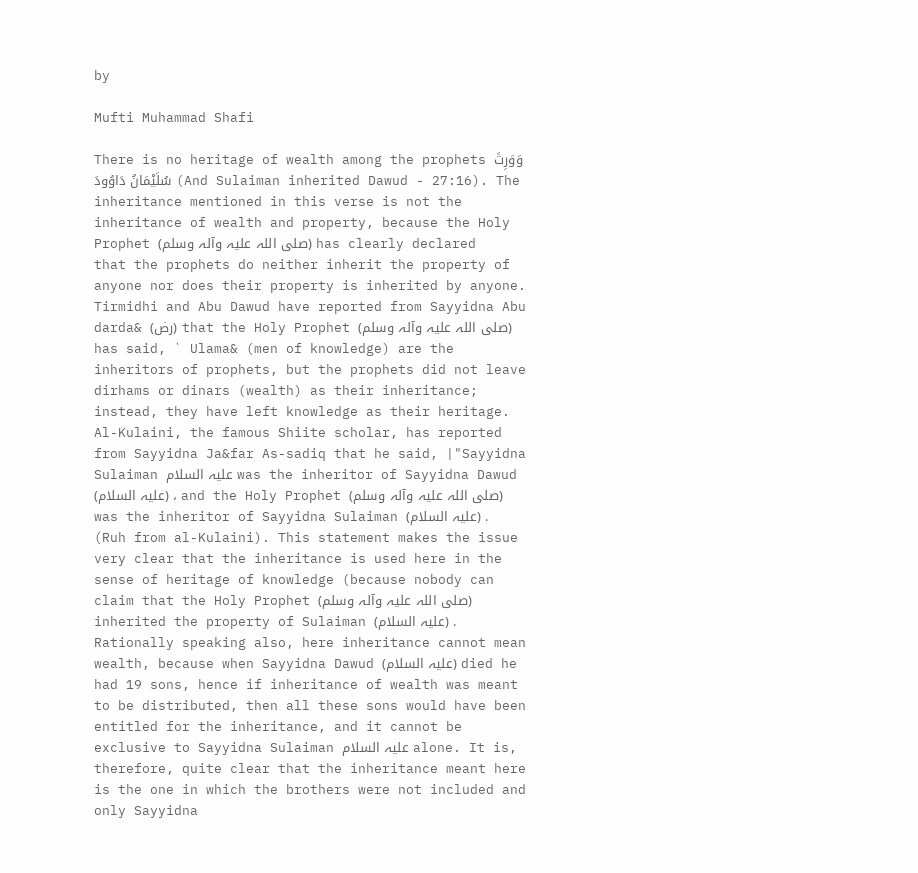by

Mufti Muhammad Shafi

There is no heritage of wealth among the prophets وَوَرِ‌ثَ سُلَيْمَانُ دَاوُودَ (And Sulaiman inherited Dawud - 27:16). The inheritance mentioned in this verse is not the inheritance of wealth and property, because the Holy Prophet (صلی اللہ علیہ وآلہ وسلم) has clearly declared that the prophets do neither inherit the property of anyone nor does their property is inherited by anyone. Tirmidhi and Abu Dawud have reported from Sayyidna Abu darda& (رض) that the Holy Prophet (صلی اللہ علیہ وآلہ وسلم) has said, ` Ulama& (men of knowledge) are the inheritors of prophets, but the prophets did not leave dirhams or dinars (wealth) as their inheritance; instead, they have left knowledge as their heritage. Al-Kulaini, the famous Shiite scholar, has reported from Sayyidna Ja&far As-sadiq that he said, |"Sayyidna Sulaiman علیہ السلام was the inheritor of Sayyidna Dawud (علیہ السلام) ، and the Holy Prophet (صلی اللہ علیہ وآلہ وسلم) was the inheritor of Sayyidna Sulaiman (علیہ السلام) . (Ruh from al-Kulaini). This statement makes the issue very clear that the inheritance is used here in the sense of heritage of knowledge (because nobody can claim that the Holy Prophet (صلی اللہ علیہ وآلہ وسلم) inherited the property of Sulaiman (علیہ السلام) . Rationally speaking also, here inheritance cannot mean wealth, because when Sayyidna Dawud (علیہ السلام) died he had 19 sons, hence if inheritance of wealth was meant to be distributed, then all these sons would have been entitled for the inheritance, and it cannot be exclusive to Sayyidna Sulaiman علیہ السلام alone. It is, therefore, quite clear that the inheritance meant here is the one in which the brothers were not included and only Sayyidna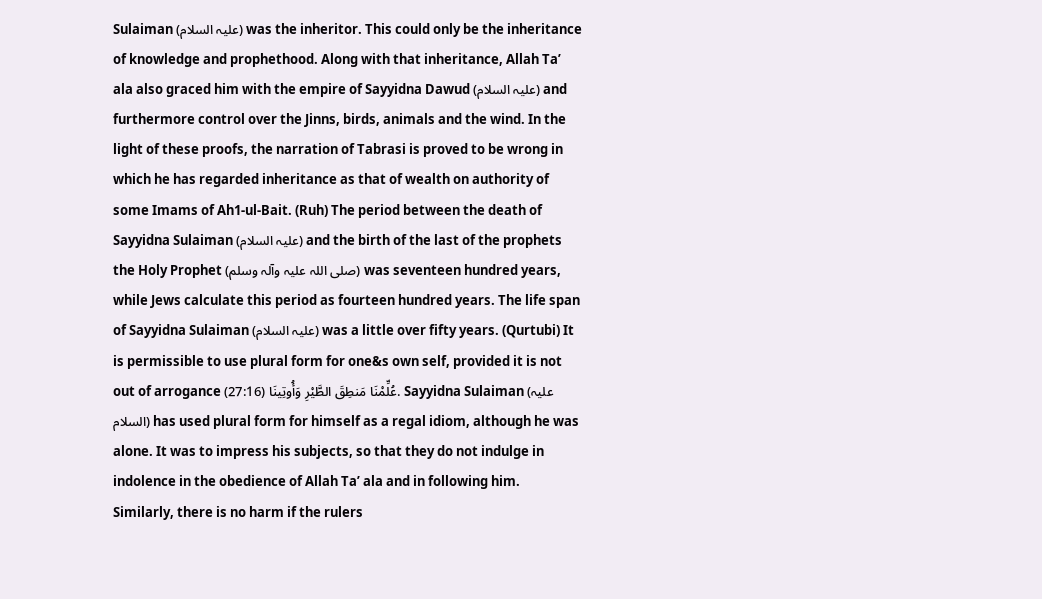Sulaiman (علیہ السلام) was the inheritor. This could only be the inheritance of knowledge and prophethood. Along with that inheritance, Allah Ta’ ala also graced him with the empire of Sayyidna Dawud (علیہ السلام) and furthermore control over the Jinns, birds, animals and the wind. In the light of these proofs, the narration of Tabrasi is proved to be wrong in which he has regarded inheritance as that of wealth on authority of some Imams of Ah1-ul-Bait. (Ruh) The period between the death of Sayyidna Sulaiman (علیہ السلام) and the birth of the last of the prophets the Holy Prophet (صلی اللہ علیہ وآلہ وسلم) was seventeen hundred years, while Jews calculate this period as fourteen hundred years. The life span of Sayyidna Sulaiman (علیہ السلام) was a little over fifty years. (Qurtubi) It is permissible to use plural form for one&s own self, provided it is not out of arrogance عُلِّمْنَا مَنطِقَ الطَّيْرِ‌ وَأُوتِينَا (27:16). Sayyidna Sulaiman (علیہ السلام) has used plural form for himself as a regal idiom, although he was alone. It was to impress his subjects, so that they do not indulge in indolence in the obedience of Allah Ta’ ala and in following him. Similarly, there is no harm if the rulers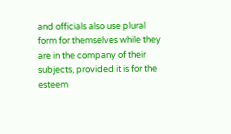and officials also use plural form for themselves while they are in the company of their subjects, provided it is for the esteem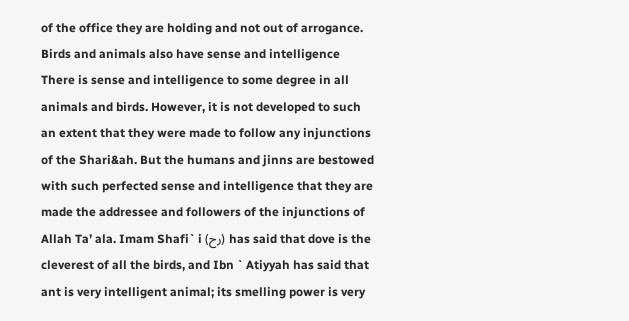of the office they are holding and not out of arrogance. Birds and animals also have sense and intelligence There is sense and intelligence to some degree in all animals and birds. However, it is not developed to such an extent that they were made to follow any injunctions of the Shari&ah. But the humans and jinns are bestowed with such perfected sense and intelligence that they are made the addressee and followers of the injunctions of Allah Ta’ ala. Imam Shafi` i (رح) has said that dove is the cleverest of all the birds, and Ibn ` Atiyyah has said that ant is very intelligent animal; its smelling power is very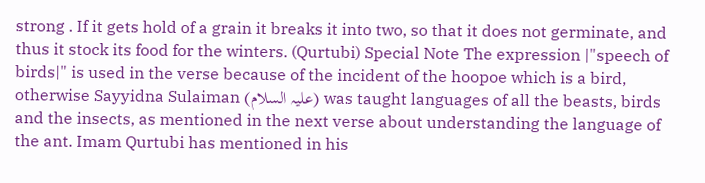strong . If it gets hold of a grain it breaks it into two, so that it does not germinate, and thus it stock its food for the winters. (Qurtubi) Special Note The expression |"speech of birds|" is used in the verse because of the incident of the hoopoe which is a bird, otherwise Sayyidna Sulaiman (علیہ السلام) was taught languages of all the beasts, birds and the insects, as mentioned in the next verse about understanding the language of the ant. Imam Qurtubi has mentioned in his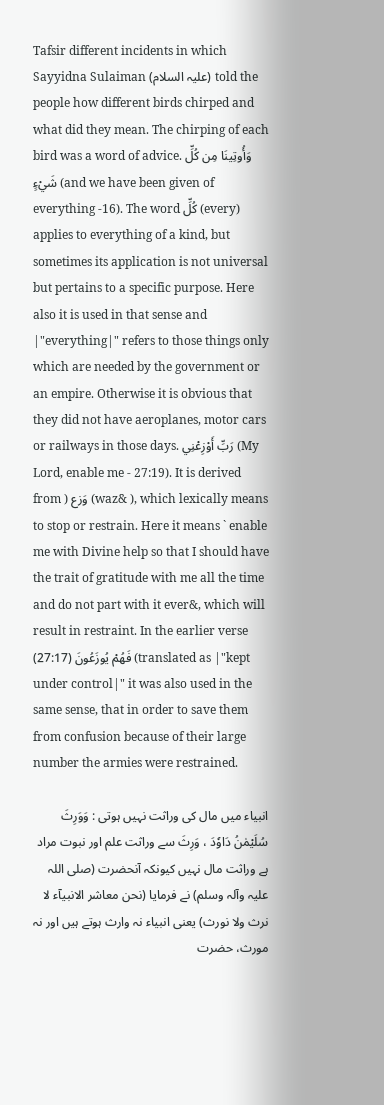Tafsir different incidents in which Sayyidna Sulaiman (علیہ السلام) told the people how different birds chirped and what did they mean. The chirping of each bird was a word of advice. وَأُوتِينَا مِن كُلِّ شَيْءٍ (and we have been given of everything -16). The word كُلِّ (every) applies to everything of a kind, but sometimes its application is not universal but pertains to a specific purpose. Here also it is used in that sense and |"everything|" refers to those things only which are needed by the government or an empire. Otherwise it is obvious that they did not have aeroplanes, motor cars or railways in those days. رَ‌بِّ أَوْزِعْنِي (My Lord, enable me - 27:19). It is derived from ) وَزع (waz& ), which lexically means to stop or restrain. Here it means ` enable me with Divine help so that I should have the trait of gratitude with me all the time and do not part with it ever&, which will result in restraint. In the earlier verse فَهُمْ يُوزَعُونَ (27:17) (translated as |"kept under control|" it was also used in the same sense, that in order to save them from confusion because of their large number the armies were restrained.

انبیاء میں مال کی وراثت نہیں ہوتی : وَوَرِثَ سُلَيْمٰنُ دَاوٗدَ ، وَرِثَ سے وراثت علم اور نبوت مراد ہے وراثت مال نہیں کیونکہ آنحضرت (صلی اللہ علیہ وآلہ وسلم) نے فرمایا (نحن معاشر الانبیآء لا نرث ولا نورث) یعنی انبیاء نہ وارث ہوتے ہیں اور نہ مورث، حضرت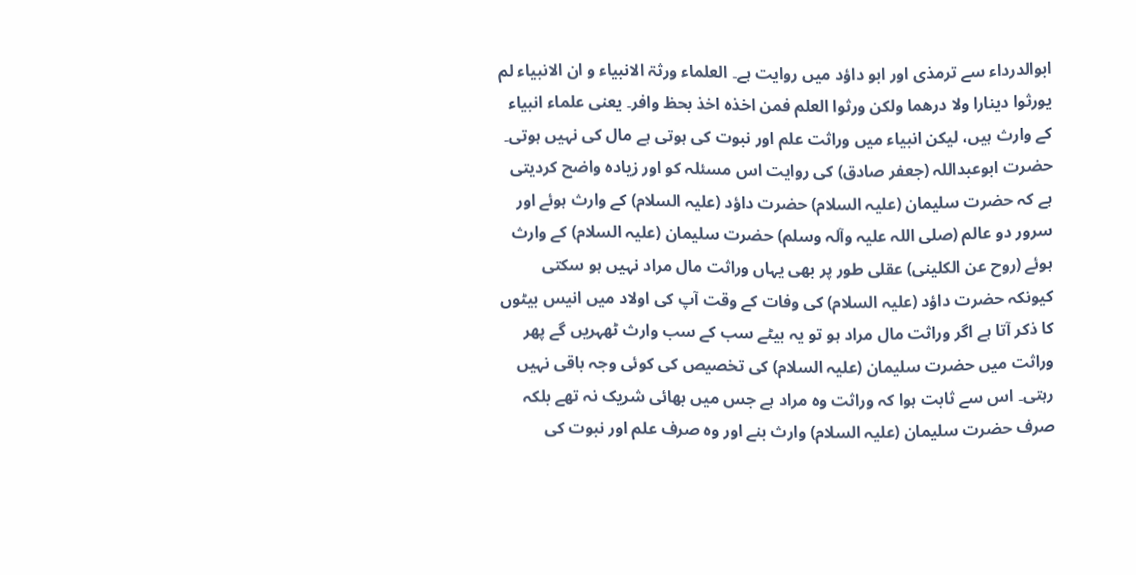ابوالدرداء سے ترمذی اور ابو داؤد میں روایت ہے۔ العلماء ورثۃ الانبیاء و ان الانبیاء لم یورثوا دینارا ولا درھما ولکن ورثوا العلم فمن اخذہ اخذ بحظ وافر۔ یعنی علماء انبیاء کے وارث ہیں، لیکن انبیاء میں وراثت علم اور نبوت کی ہوتی ہے مال کی نہیں ہوتی۔ حضرت ابوعبداللہ (جعفر صادق) کی روایت اس مسئلہ کو اور زیادہ واضح کردیتی ہے کہ حضرت سلیمان (علیہ السلام) حضرت داؤد (علیہ السلام) کے وارث ہوئے اور سرور دو عالم (صلی اللہ علیہ وآلہ وسلم) حضرت سلیمان (علیہ السلام) کے وارث ہوئے (روح عن الکلینی) عقلی طور پر بھی یہاں وراثت مال مراد نہیں ہو سکتی کیونکہ حضرت داؤد (علیہ السلام) کی وفات کے وقت آپ کی اولاد میں انیس بیٹوں کا ذکر آتا ہے اگر وراثت مال مراد ہو تو یہ بیٹے سب کے سب وارث ٹھہریں گے پھر وراثت میں حضرت سلیمان (علیہ السلام) کی تخصیص کی کوئی وجہ باقی نہیں رہتی۔ اس سے ثابت ہوا کہ وراثت وہ مراد ہے جس میں بھائی شریک نہ تھے بلکہ صرف حضرت سلیمان (علیہ السلام) وارث بنے اور وہ صرف علم اور نبوت کی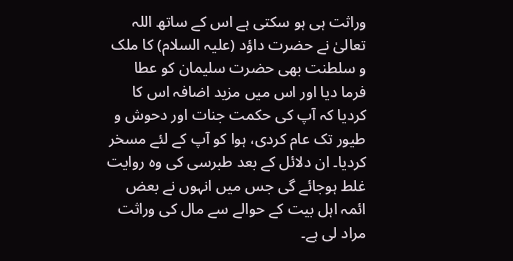وراثت ہی ہو سکتی ہے اس کے ساتھ اللہ تعالیٰ نے حضرت داؤد (علیہ السلام) کا ملک و سلطنت بھی حضرت سلیمان کو عطا فرما دیا اور اس میں مزید اضافہ اس کا کردیا کہ آپ کی حکمت جنات اور دحوش و طیور تک عام کردی، ہوا کو آپ کے لئے مسخر کردیا۔ ان دلائل کے بعد طبرسی کی وہ روایت غلط ہوجائے گی جس میں انہوں نے بعض ائمہ اہل بیت کے حوالے سے مال کی وراثت مراد لی ہے۔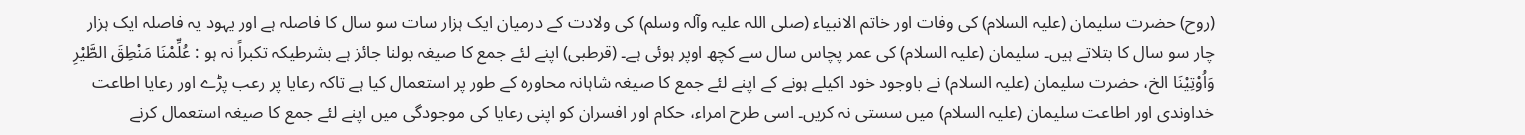(روح) حضرت سلیمان (علیہ السلام) کی وفات اور خاتم الانبیاء (صلی اللہ علیہ وآلہ وسلم) کی ولادت کے درمیان ایک ہزار سات سو سال کا فاصلہ ہے اور یہود یہ فاصلہ ایک ہزار چار سو سال کا بتلاتے ہیں۔ سلیمان (علیہ السلام) کی عمر پچاس سال سے کچھ اوپر ہوئی ہے۔ (قرطبی) اپنے لئے جمع کا صیغہ بولنا جائز ہے بشرطیکہ تکبراً نہ ہو : عُلِّمْنَا مَنْطِقَ الطَّيْرِ وَاُوْتِيْنَا الخ، حضرت سلیمان (علیہ السلام) نے باوجود خود اکیلے ہونے کے اپنے لئے جمع کا صیغہ شاہانہ محاورہ کے طور پر استعمال کیا ہے تاکہ رعایا پر رعب پڑے اور رعایا اطاعت خداوندی اور اطاعت سلیمان (علیہ السلام) میں سستی نہ کریں۔ اسی طرح امراء، حکام اور افسران کو اپنی رعایا کی موجودگی میں اپنے لئے جمع کا صیغہ استعمال کرنے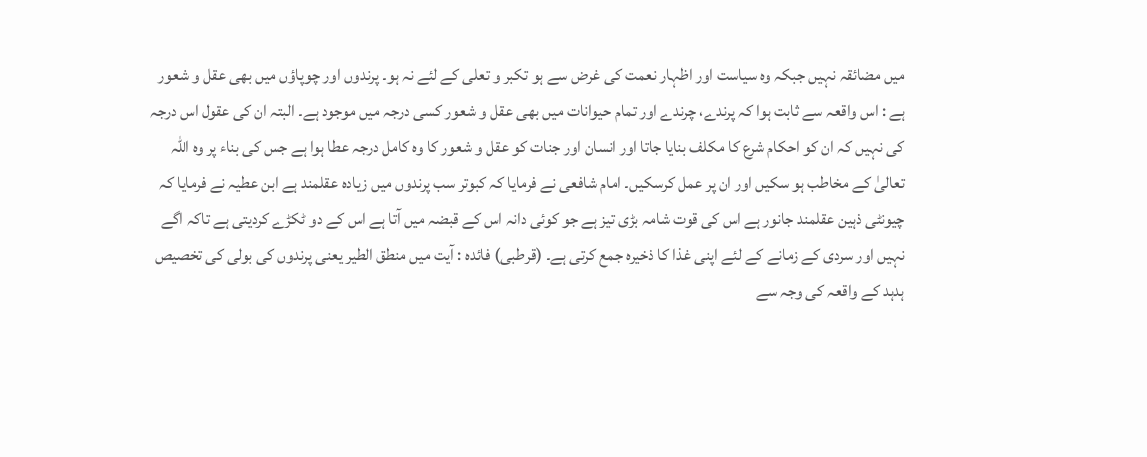میں مضائقہ نہیں جبکہ وہ سیاست اور اظہار نعمت کی غرض سے ہو تکبر و تعلی کے لئے نہ ہو۔ پرندوں اور چوپاؤں میں بھی عقل و شعور ہے : اس واقعہ سے ثابت ہوا کہ پرندے، چرندے اور تمام حیوانات میں بھی عقل و شعور کسی درجہ میں موجود ہے۔ البتہ ان کی عقول اس درجہ کی نہیں کہ ان کو احکام شرع کا مکلف بنایا جاتا اور انسان اور جنات کو عقل و شعور کا وہ کامل درجہ عطا ہوا ہے جس کی بناء پر وہ اللہ تعالیٰ کے مخاطب ہو سکیں اور ان پر عمل کرسکیں۔ امام شافعی نے فرمایا کہ کبوتر سب پرندوں میں زیادہ عقلمند ہے ابن عطیہ نے فرمایا کہ چیونٹی ذہین عقلمند جانور ہے اس کی قوت شامہ بڑی تیز ہے جو کوئی دانہ اس کے قبضہ میں آتا ہے اس کے دو ٹکڑے کردیتی ہے تاکہ اگے نہیں اور سردی کے زمانے کے لئے اپنی غذا کا ذخیرہ جمع کرتی ہے۔ (قرطبی) فائدہ : آیت میں منطق الطیر یعنی پرندوں کی بولی کی تخصیص ہدہد کے واقعہ کی وجہ سے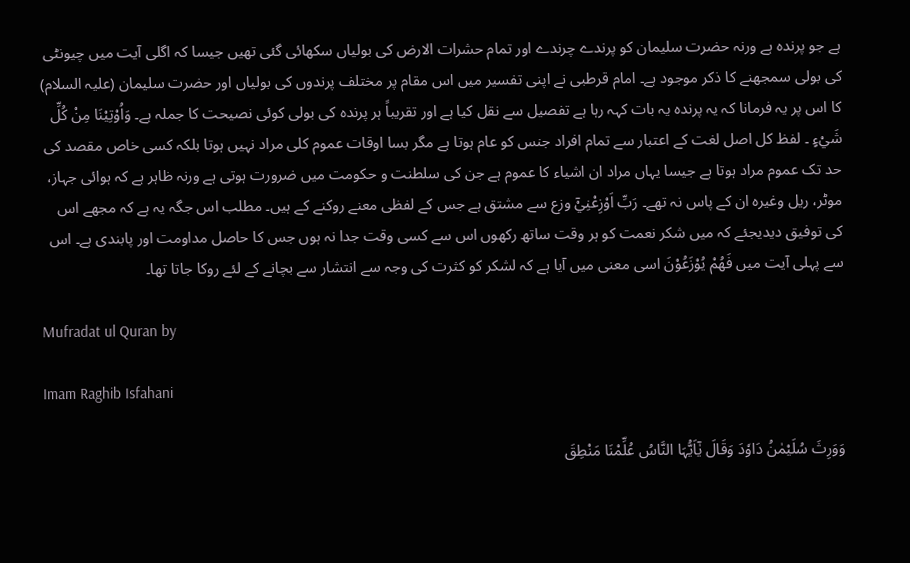ہے جو پرندہ ہے ورنہ حضرت سلیمان کو پرندے چرندے اور تمام حشرات الارض کی بولیاں سکھائی گئی تھیں جیسا کہ اگلی آیت میں چیونٹی کی بولی سمجھنے کا ذکر موجود ہے۔ امام قرطبی نے اپنی تفسیر میں اس مقام پر مختلف پرندوں کی بولیاں اور حضرت سلیمان (علیہ السلام) کا اس پر یہ فرمانا کہ یہ پرندہ یہ بات کہہ رہا ہے تفصیل سے نقل کیا ہے اور تقریباً ہر پرندہ کی بولی کوئی نصیحت کا جملہ ہے۔ وَاُوْتِيْنَا مِنْ كُلِّ شَيْءٍ ۔ لفظ کل اصل لغت کے اعتبار سے تمام افراد جنس کو عام ہوتا ہے مگر بسا اوقات عموم کلی مراد نہیں ہوتا بلکہ کسی خاص مقصد کی حد تک عموم مراد ہوتا ہے جیسا یہاں مراد ان اشیاء کا عموم ہے جن کی سلطنت و حکومت میں ضرورت ہوتی ہے ورنہ ظاہر ہے کہ ہوائی جہاز، موٹر، ریل وغیرہ ان کے پاس نہ تھے۔ رَبِّ اَوْزِعْنِيْٓ وزع سے مشتق ہے جس کے لفظی معنے روکنے کے ہیں۔ مطلب اس جگہ یہ ہے کہ مجھے اس کی توفیق دیدیجئے کہ میں شکر نعمت کو ہر وقت ساتھ رکھوں اس سے کسی وقت جدا نہ ہوں جس کا حاصل مداومت اور پابندی ہے۔ اس سے پہلی آیت میں فَهُمْ يُوْزَعُوْنَ اسی معنی میں آیا ہے کہ لشکر کو کثرت کی وجہ سے انتشار سے بچانے کے لئے روکا جاتا تھا۔

Mufradat ul Quran by

Imam Raghib Isfahani

وَوَرِثَ سُلَيْمٰنُ دَاوٗدَ وَقَالَ يٰٓاَيُّہَا النَّاسُ عُلِّمْنَا مَنْطِقَ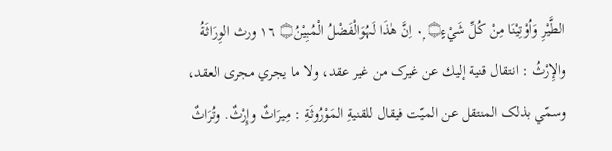الطَّيْرِ وَاُوْتِيْنَا مِنْ كُلِّ شَيْءٍ۝ ٠ۭ اِنَّ ھٰذَا لَہُوَالْفَضْلُ الْمُبِيْنُ۝ ١٦ ورث الوِرَاثَةُ والإِرْثُ : انتقال قنية إليك عن غيرک من غير عقد، ولا ما يجري مجری العقد، وسمّي بذلک المنتقل عن الميّت فيقال للقنيةِ المَوْرُوثَةِ : مِيرَاثٌ وإِرْثٌ. وتُرَاثٌ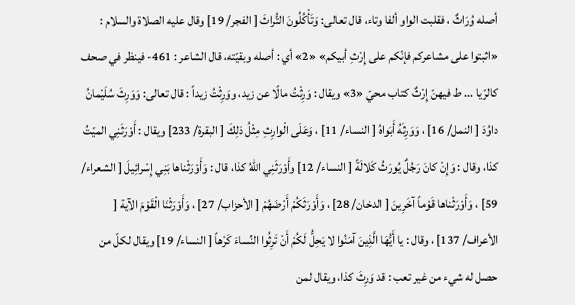أصله وُرَاثٌ ، فقلبت الواو ألفا وتاء، قال تعالی: وَتَأْكُلُونَ التُّراثَ [ الفجر/ 19] وقال عليه الصلاة والسلام : «اثبتوا علی مشاعرکم فإنّكم علی إِرْثِ أبيكم» «2» أي : أصله وبقيّته، قال الشاعر : 461- فينظر في صحف کالرّيا ... ط فيهنّ إِرْثٌ کتاب محيّ «3» ويقال : وَرِثْتُ مالًا عن زيد، ووَرِثْتُ زيداً : قال تعالی: وَوَرِثَ سُلَيْمانُ داوُدَ [ النمل/ 16] ، وَوَرِثَهُ أَبَواهُ [ النساء/ 11] ، وَعَلَى الْوارِثِ مِثْلُ ذلِكَ [ البقرة/ 233] ويقال : أَوْرَثَنِي الميّتُ كذا، وقال : وَإِنْ كانَ رَجُلٌ يُورَثُ كَلالَةً [ النساء/ 12] وأَوْرَثَنِي اللهُ كذا، قال : وَأَوْرَثْناها بَنِي إِسْرائِيلَ [ الشعراء/ 59] ، وَأَوْرَثْناها قَوْماً آخَرِينَ [ الدخان/ 28] ، وَأَوْرَثَكُمْ أَرْضَهُمْ [ الأحزاب/ 27] ، وَأَوْرَثْنَا الْقَوْمَ الآية [ الأعراف/ 137] ، وقال : يا أَيُّهَا الَّذِينَ آمَنُوا لا يَحِلُّ لَكُمْ أَنْ تَرِثُوا النِّساءَ كَرْهاً [ النساء/ 19] ويقال لكلّ من حصل له شيء من غير تعب : قد وَرِثَ كذا، ويقال لمن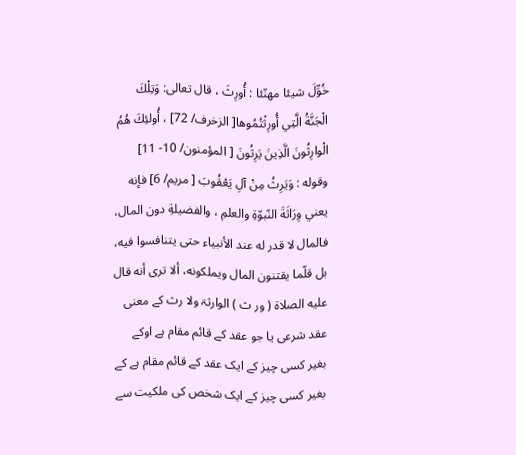خُوِّلَ شيئا مهنّئا : أُورِثَ ، قال تعالی: وَتِلْكَ الْجَنَّةُ الَّتِي أُورِثْتُمُوها[ الزخرف/ 72] ، أُولئِكَ هُمُ الْوارِثُونَ الَّذِينَ يَرِثُونَ [ المؤمنون/ 10- 11] وقوله : وَيَرِثُ مِنْ آلِ يَعْقُوبَ [ مریم/ 6] فإنه يعني وِرَاثَةَ النّبوّةِ والعلمِ ، والفضیلةِ دون المال، فالمال لا قدر له عند الأنبیاء حتی يتنافسوا فيه، بل قلّما يقتنون المال ويملکونه، ألا تری أنه قال عليه الصلاة ( ور ث ) الوارثۃ ولا رث کے معنی عقد شرعی یا جو عقد کے قائم مقام ہے اوکے بغیر کسی چیز کے ایک عقد کے قائم مقام ہے کے بغیر کسی چیز کے ایک شخص کی ملکیت سے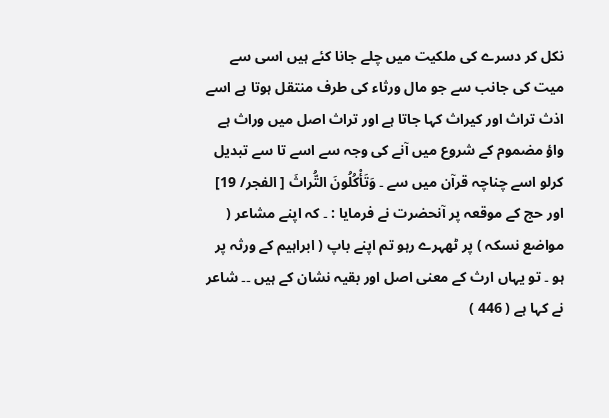نکل کر دسرے کی ملکیت میں چلے جانا کئے ہیں اسی سے میت کی جانب سے جو مال ورثاء کی طرف منتقل ہوتا ہے اسے اذث تراث اور کیراث کہا جاتا ہے اور تراث اصل میں وراث ہے واؤ مضموم کے شروع میں آنے کی وجہ سے اسے تا سے تبدیل کرلو اسے چناچہ قرآن میں سے ۔ وَتَأْكُلُونَ التُّراثَ [ الفجر/ 19] اور حج کے موقعہ پر آنحضرت نے فرمایا : ۔ کہ اپنے مشاعر ( مواضع نسکہ ) پر ٹھہرے رہو تم اپنے باپ ( ابراہیم کے ورثہ پر ہو ۔ تو یہاں ارث کے معنی اصل اور بقیہ نشان کے ہیں ۔۔ شاعر نے کہا ہے ( 446 )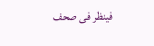فینظر فی صحف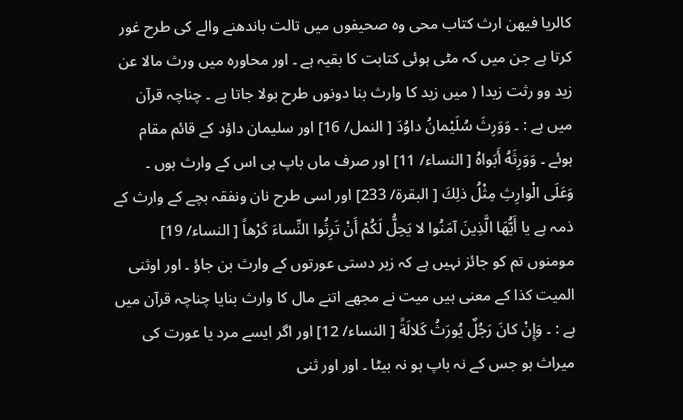کالریا فیھن ارث کتاب محی وہ صحیفوں میں تالت باندھنے والے کی طرح غور کرتا ہے جن میں کہ مٹی ہوئی کتابت کا بقیہ ہے ۔ اور محاورہ میں ورث مالا عن زید وو رثت زیدا ( میں زید کا وارث بنا دونوں طرح بولا جاتا ہے ۔ چناچہ قرآن میں ہے : ۔ وَوَرِثَ سُلَيْمانُ داوُدَ [ النمل/ 16] اور سلیمان داؤد کے قائم مقام ہوئے ۔ وَوَرِثَهُ أَبَواهُ [ النساء/ 11] اور صرف ماں باپ ہی اس کے وارث ہوں ۔ وَعَلَى الْوارِثِ مِثْلُ ذلِكَ [ البقرة/ 233] اور اسی طرح نان ونفقہ بچے کے وارث کے ذمہ ہے يا أَيُّهَا الَّذِينَ آمَنُوا لا يَحِلُّ لَكُمْ أَنْ تَرِثُوا النِّساءَ كَرْهاً [ النساء/ 19] مومنوں تم کو جائز نہیں ہے کہ زبر دستی عورتوں کے وارث بن جاؤ ۔ اور اوثنی المیت کذا کے معنی ہیں میت نے مجھے اتنے مال کا وارث بنایا چناچہ قرآن میں ہے : ۔ وَإِنْ كانَ رَجُلٌ يُورَثُ كَلالَةً [ النساء/ 12] اور اگر ایسے مرد یا عورت کی میراث ہو جس کے نہ باپ ہو نہ بیٹا ۔ اور اور ثنی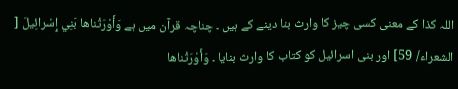اللہ کذا کے معنی کسی چیز کا وارث بنا دینے کے ہیں ۔ چناچہ قرآن میں ہے وَأَوْرَثْناها بَنِي إِسْرائِيلَ [ الشعراء/ 59] اور بنی اسرائیل کو کتاب کا وارث بنایا ۔ وَأَوْرَثْناها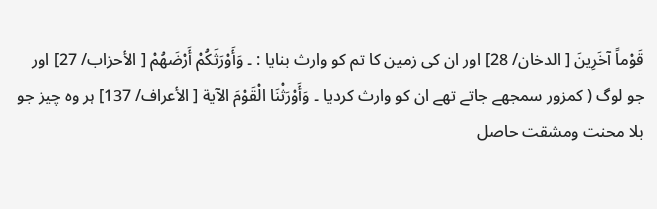قَوْماً آخَرِينَ [ الدخان/ 28] اور ان کی زمین کا تم کو وارث بنایا : ۔ وَأَوْرَثَكُمْ أَرْضَهُمْ [ الأحزاب/ 27] اور جو لوگ ( کمزور سمجھے جاتے تھے ان کو وارث کردیا ۔ وَأَوْرَثْنَا الْقَوْمَ الآية [ الأعراف/ 137] ہر وہ چیز جو بلا محنت ومشقت حاصل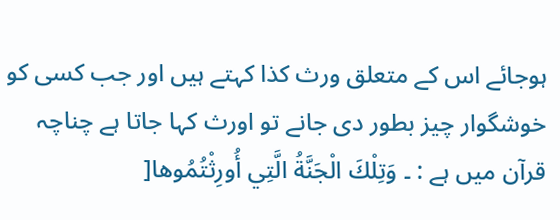ہوجائے اس کے متعلق ورث کذا کہتے ہیں اور جب کسی کو خوشگوار چیز بطور دی جانے تو اورث کہا جاتا ہے چناچہ قرآن میں ہے : ۔ وَتِلْكَ الْجَنَّةُ الَّتِي أُورِثْتُمُوها[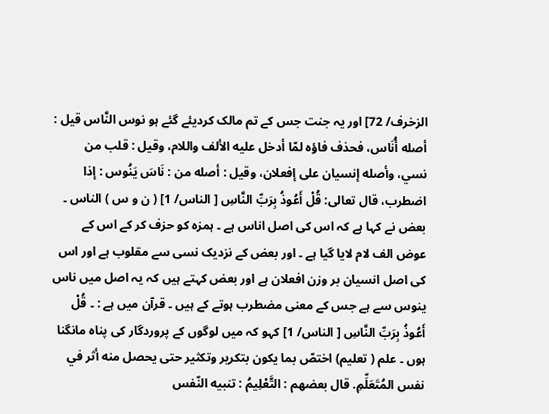الزخرف/ 72] اور یہ جنت جس کے تم مالک کردیئے گئے ہو نوس النَّاس قيل : أصله أُنَاس، فحذف فاؤه لمّا أدخل عليه الألف واللام، وقیل : قلب من نسي، وأصله إنسیان علی إفعلان، وقیل : أصله من : نَاسَ يَنُوس : إذا اضطرب، قال تعالی: قُلْ أَعُوذُ بِرَبِّ النَّاسِ [ الناس/ 1] ( ن و س ) الناس ۔ بعض نے کہا ہے کہ اس کی اصل اناس ہے ۔ ہمزہ کو حزف کر کے اس کے عوض الف لام لایا گیا ہے ۔ اور بعض کے نزدیک نسی سے مقلوب ہے اور اس کی اصل انسیان بر وزن افعلان ہے اور بعض کہتے ہیں کہ یہ اصل میں ناس ینوس سے ہے جس کے معنی مضطرب ہوتے کے ہیں ۔ قرآن میں ہے : ۔ قُلْ أَعُوذُ بِرَبِّ النَّاسِ [ الناس/ 1] کہو کہ میں لوگوں کے پروردگار کی پناہ مانگنا ہوں ۔ علم ( تعلیم) اختصّ بما يكون بتکرير وتكثير حتی يحصل منه أثر في نفس المُتَعَلِّمِ. قال بعضهم : التَّعْلِيمُ : تنبيه النّفس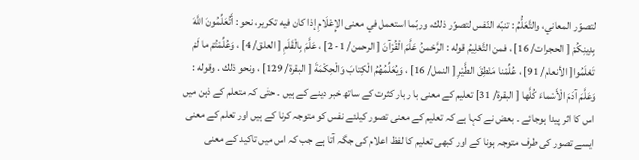لتصوّر المعاني، والتَّعَلُّمُ : تنبّه النّفس لتصوّر ذلك، وربّما استعمل في معنی الإِعْلَامِ إذا کان فيه تكرير، نحو : أَتُعَلِّمُونَ اللَّهَ بِدِينِكُمْ [ الحجرات/ 16] ، فمن التَّعْلِيمُ قوله : الرَّحْمنُ عَلَّمَ الْقُرْآنَ [ الرحمن/ 1- 2] ، عَلَّمَ بِالْقَلَمِ [ العلق/ 4] ، وَعُلِّمْتُمْ ما لَمْ تَعْلَمُوا[ الأنعام/ 91] ، عُلِّمْنا مَنْطِقَ الطَّيْرِ [ النمل/ 16] ، وَيُعَلِّمُهُمُ الْكِتابَ وَالْحِكْمَةَ [ البقرة/ 129] ، ونحو ذلك . وقوله : وَعَلَّمَ آدَمَ الْأَسْماءَ كُلَّها [ البقرة/ 31] تعلیم کے معنی با ر بار کثرت کے ساتھ خبر دینے کے ہیں ۔ حتٰی کہ متعلم کے ذہن میں اس کا اثر پیدا ہوجائے ۔ بعض نے کہا ہے کہ تعلیم کے معنی تصور کیلئے نفس کو متوجہ کرنا کے ہیں اور تعلم کے معنی ایسے تصور کی طرف متوجہ ہونا کے اور کبھی تعلیم کا لفظ اعلام کی جگہ آتا ہے جب کہ اس میں تاکید کے معنی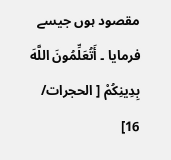مقصود ہوں جیسے فرمایا ۔ أَتُعَلِّمُونَ اللَّهَ بِدِينِكُمْ [ الحجرات/ 16]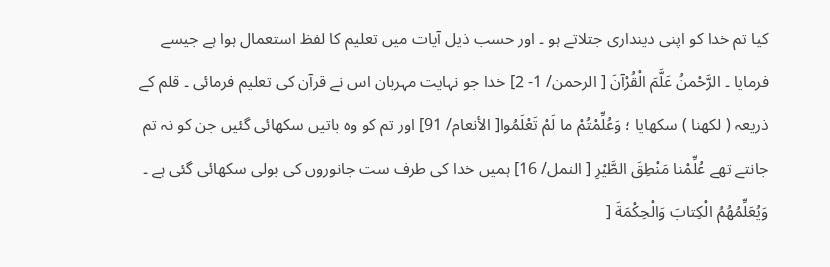کیا تم خدا کو اپنی دینداری جتلاتے ہو ۔ اور حسب ذیل آیات میں تعلیم کا لفظ استعمال ہوا ہے جیسے فرمایا ۔ الرَّحْمنُ عَلَّمَ الْقُرْآنَ [ الرحمن/ 1- 2] خدا جو نہایت مہربان اس نے قرآن کی تعلیم فرمائی ۔ قلم کے ذریعہ ( لکھنا ) سکھایا ؛ وَعُلِّمْتُمْ ما لَمْ تَعْلَمُوا[ الأنعام/ 91] اور تم کو وہ باتیں سکھائی گئیں جن کو نہ تم جانتے تھے عُلِّمْنا مَنْطِقَ الطَّيْرِ [ النمل/ 16] ہمیں خدا کی طرف ست جانوروں کی بولی سکھائی گئی ہے ۔ وَيُعَلِّمُهُمُ الْكِتابَ وَالْحِكْمَةَ [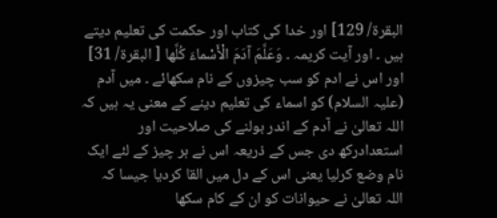البقرة/ 129] اور خدا کی کتاب اور حکمت کی تعلیم دیتے ہیں ۔ اور آیت کریمہ ۔ وَعَلَّمَ آدَمَ الْأَسْماءَ كُلَّها [ البقرة/ 31] اور اس نے ادم کو سب چیزوں کے نام سکھائے ۔ میں آدم (علیہ السلام) کو اسماء کی تعلیم دینے کے معنی یہ ہیں کہ اللہ تعالیٰ نے آدم کے اندر بولنے کی صلاحیت اور استعدادرکھ دی جس کے ذریعہ اس نے ہر چیز کے لئے ایک نام وضع کرلیا یعنی اس کے دل میں القا کردیا جیسا کہ اللہ تعالیٰ نے حیوانات کو ان کے کام سکھا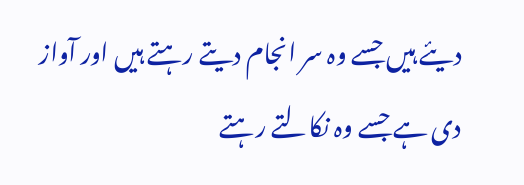دیئے ہیں جسے وہ سر انجام دیتے رہتے ہیں اور آواز دی ہے جسے وہ نکالتے رہتے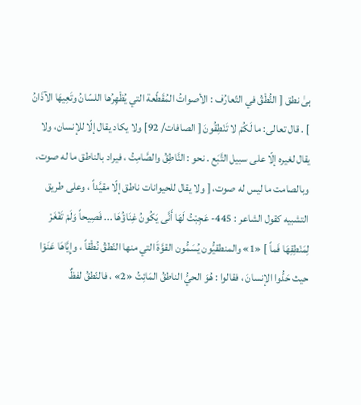ہیٰ نطق [ النُّطْقُ في التّعارُف : الأصواتُ المُقَطّعة التي يُظْهِرُها اللسّانُ وتَعِيهَا الآذَانُ ] . قال تعالی: ما لَكُمْ لا تَنْطِقُونَ [ الصافات/ 92] ولا يكاد يقال إلّا للإنسان، ولا يقال لغیره إلّا علی سبیل التَّبَع . نحو : النَّاطِقُ والصَّامِتُ ، فيراد بالناطق ما له صوت، وبالصامت ما ليس له صوت، [ ولا يقال للحیوانات ناطق إلّا مقيَّداً ، وعلی طریق التشبيه کقول الشاعر : 445- عَجِبْتُ لَهَا أَنَّى يَكُونُ غِنَاؤُهَا ... فَصِيحاً وَلَمْ تَفْغَرْ لِمَنْطِقِهَا فَماً ] «1» والمنطقيُّون يُسَمُّون القوَّةَ التي منها النّطقُ نُطْقاً ، وإِيَّاهَا عَنَوْا حيث حَدُّوا الإنسانَ ، فقالوا : هُوَ الحيُّ الناطقُ المَائِتُ «2» ، فالنّطقُ لفظٌ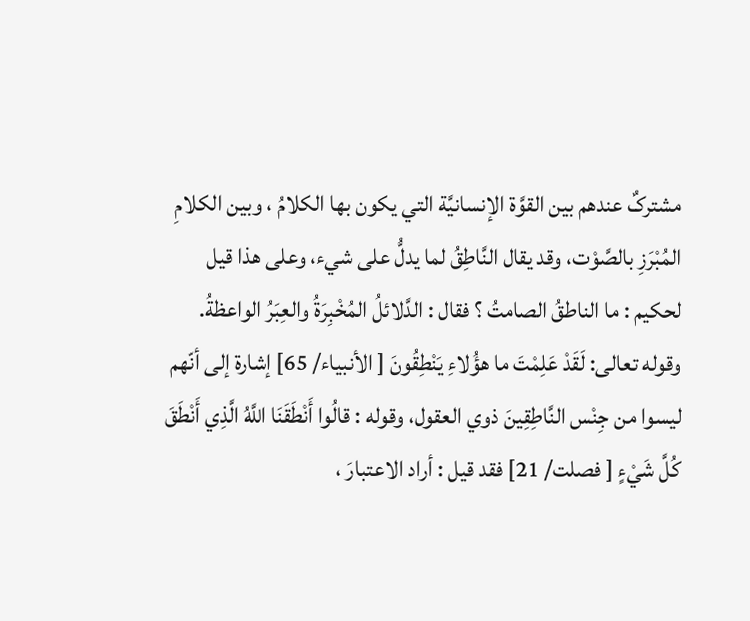مشترکٌ عندهم بين القوَّة الإنسانيَّة التي يكون بها الکلامُ ، وبین الکلامِ المُبْرَزِ بالصَّوْت، وقد يقال النَّاطِقُ لما يدلُّ علی شيء، وعلی هذا قيل لحكيم : ما الناطقُ الصامتُ ؟ فقال : الدَّلائلُ المُخْبِرَةُ والعِبَرُ الواعظةُ. وقوله تعالی: لَقَدْ عَلِمْتَ ما هؤُلاءِ يَنْطِقُونَ [ الأنبیاء/ 65] إشارة إلى أنّهم ليسوا من جِنْس النَّاطِقِينَ ذوي العقول، وقوله : قالُوا أَنْطَقَنَا اللَّهُ الَّذِي أَنْطَقَ كُلَّ شَيْءٍ [ فصلت/ 21] فقد قيل : أراد الاعتبارَ ،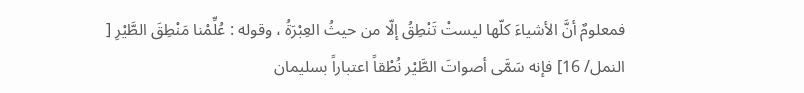فمعلومٌ أنَّ الأشياءَ كلّها ليستْ تَنْطِقُ إلّا من حيثُ العِبْرَةُ ، وقوله : عُلِّمْنا مَنْطِقَ الطَّيْرِ [ النمل/ 16] فإنه سَمَّى أصواتَ الطَّيْر نُطْقاً اعتباراً بسلیمان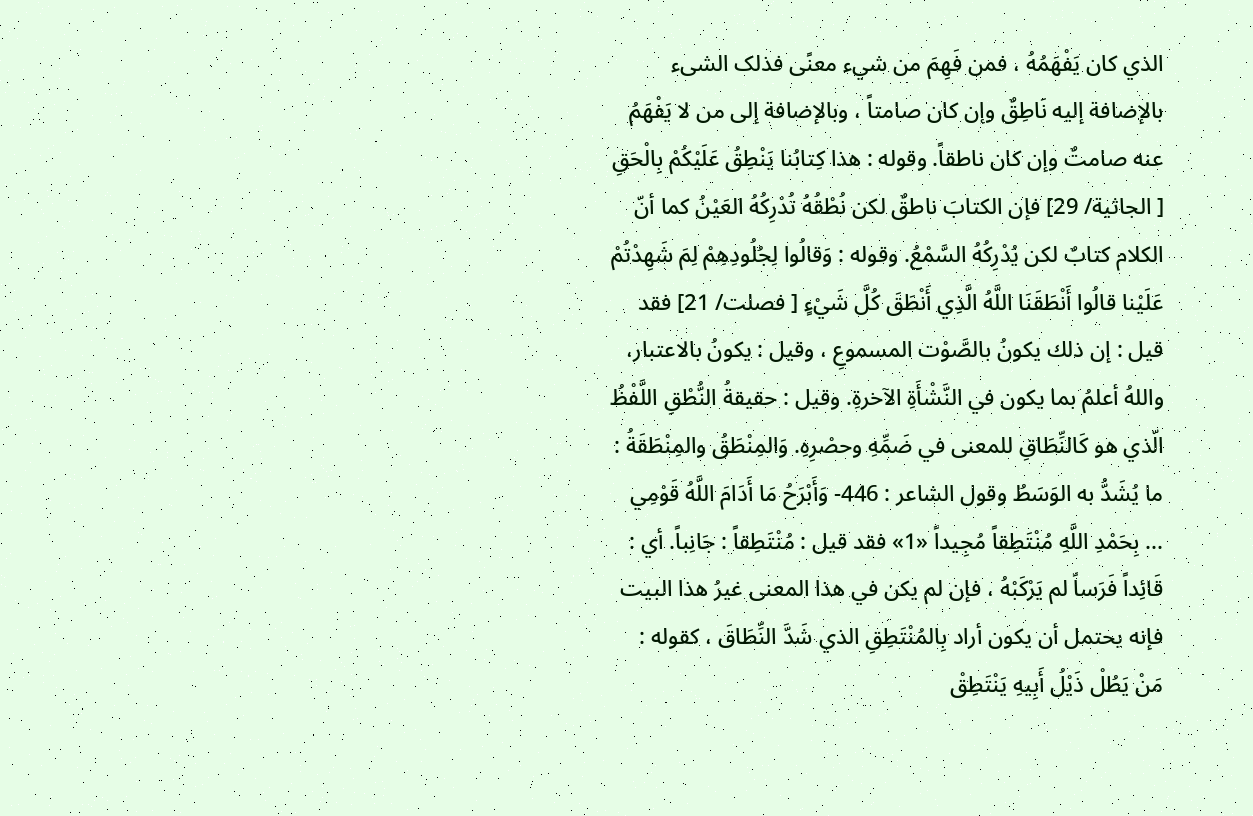الذي کان يَفْهَمُهُ ، فمن فَهِمَ من شيء معنًى فذلک الشیء بالإضافة إليه نَاطِقٌ وإن کان صامتاً ، وبالإضافة إلى من لا يَفْهَمُ عنه صامتٌ وإن کان ناطقاً. وقوله : هذا كِتابُنا يَنْطِقُ عَلَيْكُمْ بِالْحَقِ [ الجاثية/ 29] فإن الکتابَ ناطقٌ لکن نُطْقُهُ تُدْرِكُهُ العَيْنُ كما أنّ الکلام کتابٌ لکن يُدْرِكُهُ السَّمْعُ. وقوله : وَقالُوا لِجُلُودِهِمْ لِمَ شَهِدْتُمْ عَلَيْنا قالُوا أَنْطَقَنَا اللَّهُ الَّذِي أَنْطَقَ كُلَّ شَيْءٍ [ فصلت/ 21] فقد قيل : إن ذلك يكونُ بالصَّوْت المسموعِ ، وقیل : يكونُ بالاعتبار، واللهُ أعلمُ بما يكون في النَّشْأَةِ الآخرةِ. وقیل : حقیقةُ النُّطْقِ اللَّفْظُ الّذي هو كَالنِّطَاقِ للمعنی في ضَمِّهِ وحصْرِهِ. وَالمِنْطَقُ والمِنْطَقَةُ : ما يُشَدُّ به الوَسَطُ وقول الشاعر : 446- وَأَبْرَحُ مَا أَدَامَ اللَّهُ قَوْمِي ... بِحَمْدِ اللَّهِ مُنْتَطِقاً مُجِيداً «1» فقد قيل : مُنْتَطِقاً : جَانِباً. أي : قَائِداً فَرَساً لم يَرْكَبْهُ ، فإن لم يكن في هذا المعنی غيرُ هذا البیت فإنه يحتمل أن يكون أراد بِالمُنْتَطِقِ الذي شَدَّ النِّطَاقَ ، کقوله : مَنْ يَطُلْ ذَيْلُ أَبِيهِ يَنْتَطِقْ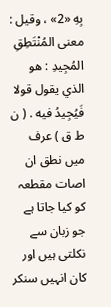بِهِ «2» ، وقیل : معنی المُنْتَطِقِ المُجِيدِ : هو الذي يقول قولا فَيُجِيدُ فيه . ( ن ط ق ) عرف میں نطق ان اصات مقطعہ کو کیا جاتا ہے جو زبان سے نکلتی ہیں اور کان انہیں سنکر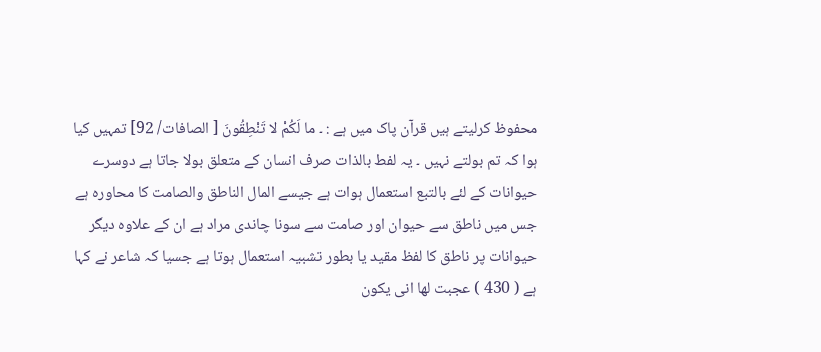محفوظ کرلیتے ہیں قرآن پاک میں ہے : ۔ ما لَكُمْ لا تَنْطِقُونَ [ الصافات/ 92] تمہیں کیا ہوا کہ تم بولتے نہیں ۔ یہ لفط بالذات صرف انسان کے متعلق بولا جاتا ہے دوسرے حیوانات کے لئے بالتبع استعمال ہوات ہے جیسے المال الناطق والصامت کا محاورہ ہے جس میں ناطق سے حیوان اور صامت سے سونا چاندی مراد ہے ان کے علاوہ دیگر حیوانات پر ناطق کا لفظ مقید یا بطور تشبیہ استعمال ہوتا ہے جسیا کہ شاعر نے کہا ہے ( 430 ) عجبت لھا انی یکون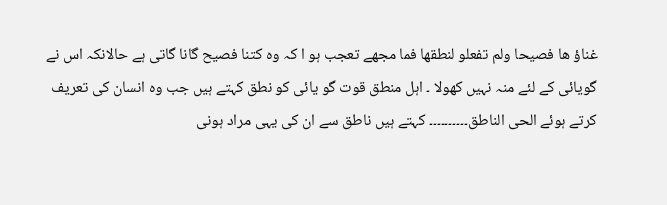غناؤ ھا فصیحا ولم تفعلو لنطقھا فما مجھے تعجب ہو ا کہ وہ کتنا فصیح گانا گاتی ہے حالانکہ اس نے گویائی کے لئے منہ نہیں کھولا ۔ اہل منطق قوت گو یائی کو نطق کہتے ہیں جب وہ انسان کی تعریف کرتے ہوئے الحی الناطق۔۔۔۔۔۔۔۔۔۔ کہتے ہیں ناطق سے ان کی یہی مراد ہونی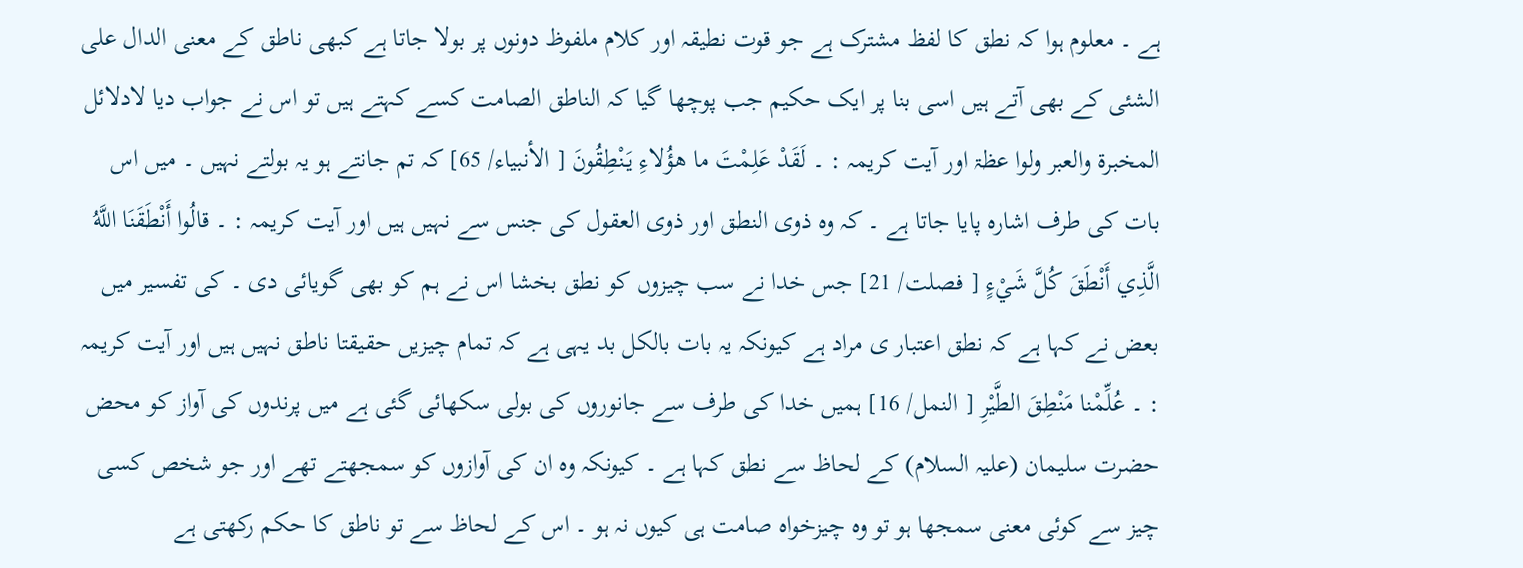ہے ۔ معلوم ہوا کہ نطق کا لفظ مشترک ہے جو قوت نطیقہ اور کلام ملفوظ دونوں پر بولا جاتا ہے کبھی ناطق کے معنی الدال علی الشئی کے بھی آتے ہیں اسی بنا پر ایک حکیم جب پوچھا گیا کہ الناطق الصامت کسے کہتے ہیں تو اس نے جواب دیا لادلائل المخبرۃ والعبر ولوا عظۃ اور آیت کریمہ : ۔ لَقَدْ عَلِمْتَ ما هؤُلاءِ يَنْطِقُونَ [ الأنبیاء/ 65] کہ تم جانتے ہو یہ بولتے نہیں ۔ میں اس بات کی طرف اشارہ پایا جاتا ہے ۔ کہ وہ ذوی النطق اور ذوی العقول کی جنس سے نہیں ہیں اور آیت کریمہ : ۔ قالُوا أَنْطَقَنَا اللَّهُ الَّذِي أَنْطَقَ كُلَّ شَيْءٍ [ فصلت/ 21] جس خدا نے سب چیزوں کو نطق بخشا اس نے ہم کو بھی گویائی دی ۔ کی تفسیر میں بعض نے کہا ہے کہ نطق اعتبار ی مراد ہے کیونکہ یہ بات بالکل بد یہی ہے کہ تمام چیزیں حقیقتا ناطق نہیں ہیں اور آیت کریمہ : ۔ عُلِّمْنا مَنْطِقَ الطَّيْرِ [ النمل/ 16] ہمیں خدا کی طرف سے جانوروں کی بولی سکھائی گئی ہے میں پرندوں کی آواز کو محض حضرت سلیمان (علیہ السلام) کے لحاظ سے نطق کہا ہے ۔ کیونکہ وہ ان کی آوازوں کو سمجھتے تھے اور جو شخص کسی چیز سے کوئی معنی سمجھا ہو تو وہ چیزخواہ صامت ہی کیوں نہ ہو ۔ اس کے لحاظ سے تو ناطق کا حکم رکھتی ہے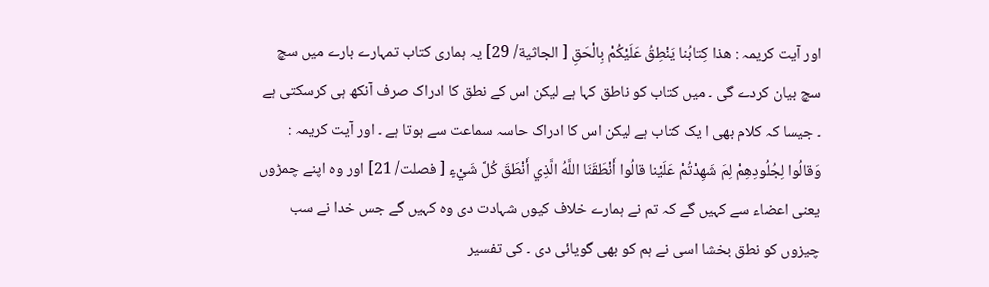اور آیت کریمہ : هذا كِتابُنا يَنْطِقُ عَلَيْكُمْ بِالْحَقِ [ الجاثية/ 29] یہ ہماری کتاب تمہارے بارے میں سچ سچ بیان کردے گی ۔ میں کتاب کو ناطق کہا ہے لیکن اس کے نطق کا ادراک صرف آنکھ ہی کرسکتی ہے ۔ جیسا کہ کلام بھی ا یک کتاب ہے لیکن اس کا ادراک حاسہ سماعت سے ہوتا ہے ۔ اور آیت کریمہ : وَقالُوا لِجُلُودِهِمْ لِمَ شَهِدْتُمْ عَلَيْنا قالُوا أَنْطَقَنَا اللَّهُ الَّذِي أَنْطَقَ كُلَّ شَيْءٍ [ فصلت/ 21] اور وہ اپنے چمڑوں یعنی اعضاء سے کہیں گے کہ تم نے ہمارے خلاف کیوں شہادت دی وہ کہیں گے جس خدا نے سب چیزوں کو نطق بخشا اسی نے ہم کو بھی گویائی دی ۔ کی تفسیر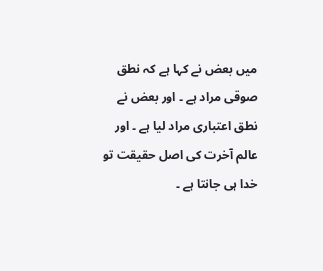میں بعض نے کہا ہے کہ نطق صوقی مراد ہے ۔ اور بعض نے نطق اعتباری مراد لیا ہے ۔ اور عالم آخرت کی اصل حقیقت تو خدا ہی جانتا ہے ۔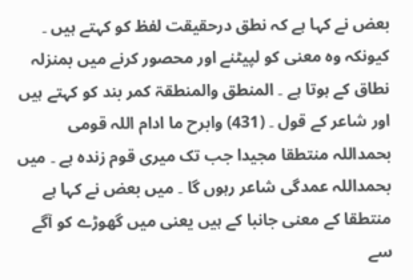بعض نے کہا ہے کہ نطق درحقیقت لفظ کو کہتے ہیں ۔ کیونکہ وہ معنی کو لپیٹنے اور محصور کرنے میں بمنزلہ نطاق کے ہوتا ہے ۔ المنطق والمنطقۃ کمر بند کو کہتے ہیں اور شاعر کے قول ۔ (431) وابرح ما ادام اللہ قومی بحمداللہ منتطقا مجیدا جب تک میری قوم زندہ ہے ۔ میں بحمداللہ عمدگی شاعر رہوں گا ۔ میں بعض نے کہا ہے منتطقا کے معنی جانبا کے ہیں یعنی میں گھوڑے کو آگے سے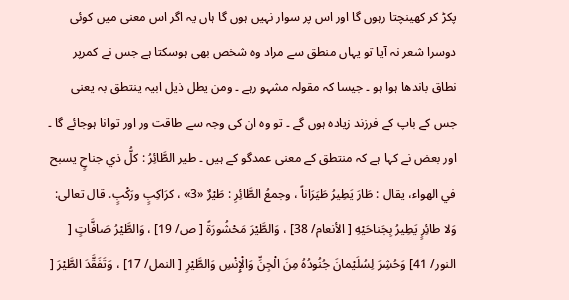پکڑ کر کھینچتا رہوں گا اور اس پر سوار نہیں ہوں گا ہاں یہ اگر اس معنی میں کوئی دوسرا شعر نہ آیا تو یہاں منطق سے مراد وہ شخص بھی ہوسکتا ہے جس نے کمرپر نطاق باندھا ہوا ہو ۔ جیسا کہ مقولہ مشہو رہے ۔ ومن یطل ذیل ابیہ ینتطق بہ یعنی جس کے باپ کے فرزند زیادہ ہوں گے ۔ تو وہ ان کی وجہ سے طاقت ور اور توانا ہوجائے گا ۔ اور بعض نے کہا ہے کہ منتطق کے معنی عمدگو کے ہیں ۔ طير الطَّائِرُ : كلُّ ذي جناحٍ يسبح في الهواء، يقال : طَارَ يَطِيرُ طَيَرَاناً ، وجمعُ الطَّائِرِ : طَيْرٌ «3» ، كرَاكِبٍ ورَكْبٍ. قال تعالی: وَلا طائِرٍ يَطِيرُ بِجَناحَيْهِ [ الأنعام/ 38] ، وَالطَّيْرَ مَحْشُورَةً [ ص/ 19] ، وَالطَّيْرُ صَافَّاتٍ [ النور/ 41] وَحُشِرَ لِسُلَيْمانَ جُنُودُهُ مِنَ الْجِنِّ وَالْإِنْسِ وَالطَّيْرِ [ النمل/ 17] ، وَتَفَقَّدَ الطَّيْرَ [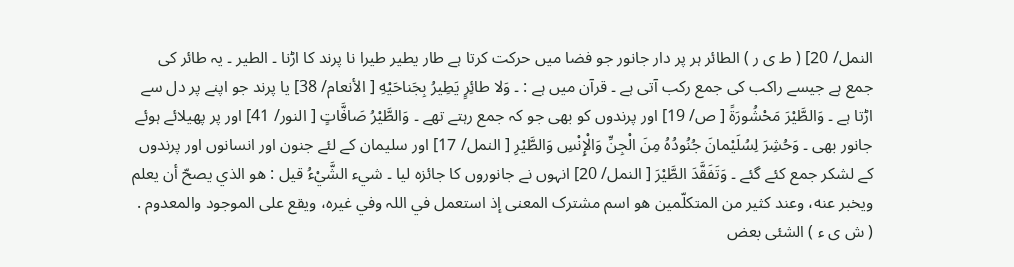النمل/ 20] ( ط ی ر ) الطائر ہر پر دار جانور جو فضا میں حرکت کرتا ہے طار یطیر طیرا نا پرند کا اڑنا ۔ الطیر ۔ یہ طائر کی جمع ہے جیسے راکب کی جمع رکب آتی ہے ۔ قرآن میں ہے : ۔ وَلا طائِرٍ يَطِيرُ بِجَناحَيْهِ [ الأنعام/ 38] یا پرند جو اپنے پر دل سے اڑتا ہے ۔ وَالطَّيْرَ مَحْشُورَةً [ ص/ 19] اور پرندوں کو بھی جو کہ جمع رہتے تھے ۔ وَالطَّيْرُ صَافَّاتٍ [ النور/ 41] اور پر پھیلائے ہوئے جانور بھی ۔ وَحُشِرَ لِسُلَيْمانَ جُنُودُهُ مِنَ الْجِنِّ وَالْإِنْسِ وَالطَّيْرِ [ النمل/ 17] اور سلیمان کے لئے جنون اور انسانوں اور پرندوں کے لشکر جمع کئے گئے ۔ وَتَفَقَّدَ الطَّيْرَ [ النمل/ 20] انہوں نے جانوروں کا جائزہ لیا ۔ شيء الشَّيْءُ قيل : هو الذي يصحّ أن يعلم ويخبر عنه، وعند کثير من المتکلّمين هو اسم مشترک المعنی إذ استعمل في اللہ وفي غيره، ويقع علی الموجود والمعدوم . ( ش ی ء ) الشئی بعض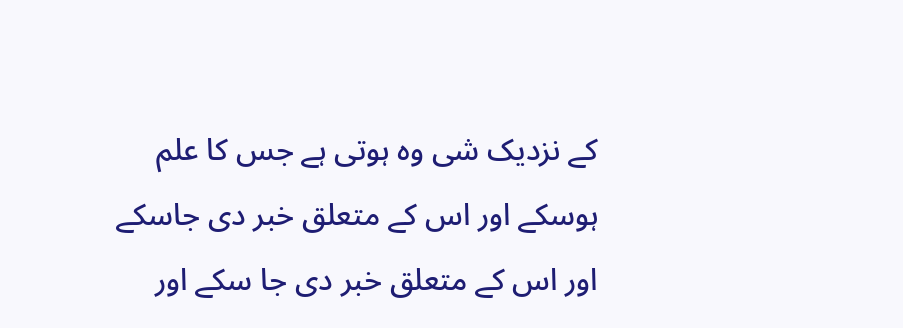کے نزدیک شی وہ ہوتی ہے جس کا علم ہوسکے اور اس کے متعلق خبر دی جاسکے اور اس کے متعلق خبر دی جا سکے اور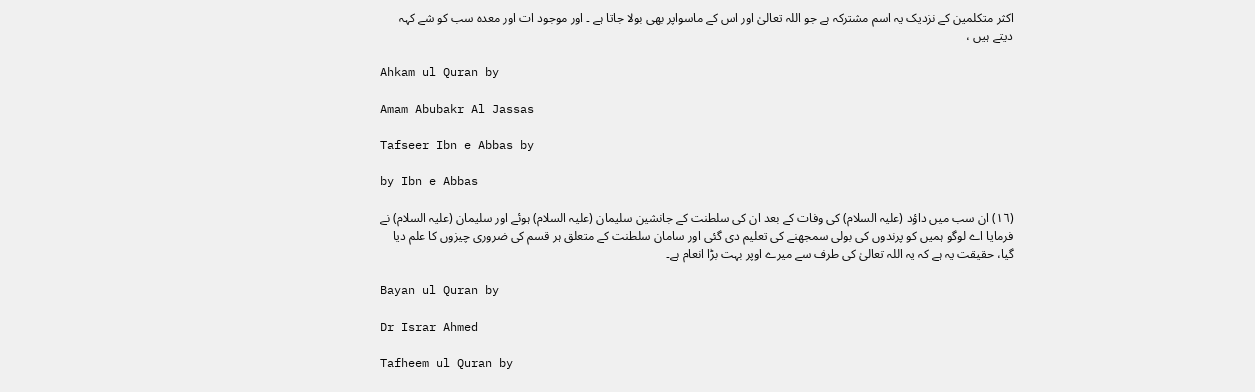اکثر متکلمین کے نزدیک یہ اسم مشترکہ ہے جو اللہ تعالیٰ اور اس کے ماسواپر بھی بولا جاتا ہے ۔ اور موجود ات اور معدہ سب کو شے کہہ دیتے ہیں ،

Ahkam ul Quran by

Amam Abubakr Al Jassas

Tafseer Ibn e Abbas by

by Ibn e Abbas

(١٦) ان سب میں داؤد (علیہ السلام) کی وفات کے بعد ان کی سلطنت کے جانشین سلیمان (علیہ السلام) ہوئے اور سلیمان (علیہ السلام) نے فرمایا اے لوگو ہمیں کو پرندوں کی بولی سمجھنے کی تعلیم دی گئی اور سامان سلطنت کے متعلق ہر قسم کی ضروری چیزوں کا علم دیا گیا، حقیقت یہ ہے کہ یہ اللہ تعالیٰ کی طرف سے میرے اوپر بہت بڑا انعام ہے۔

Bayan ul Quran by

Dr Israr Ahmed

Tafheem ul Quran by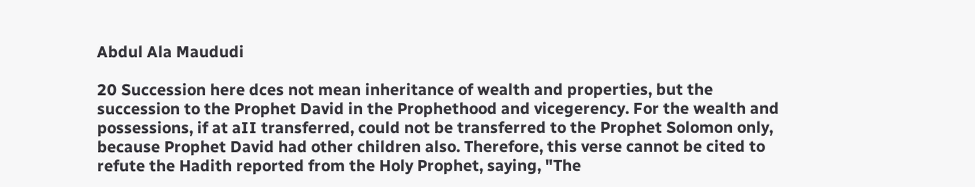Abdul Ala Maududi

20 Succession here dces not mean inheritance of wealth and properties, but the succession to the Prophet David in the Prophethood and vicegerency. For the wealth and possessions, if at aII transferred, could not be transferred to the Prophet Solomon only, because Prophet David had other children also. Therefore, this verse cannot be cited to refute the Hadith reported from the Holy Prophet, saying, "The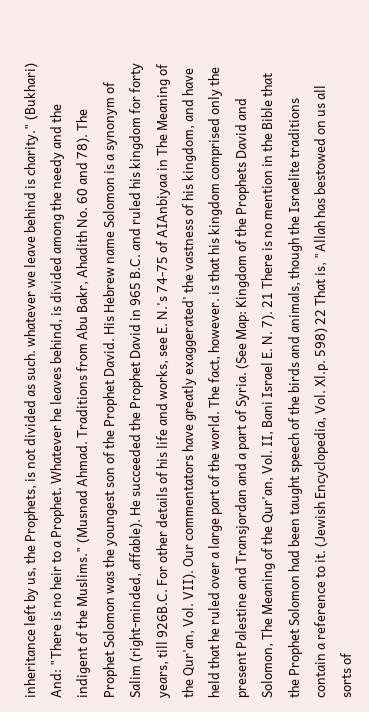inheritance left by us, the Prophets, is not divided as such. whatever we leave behind is charity." (Bukhari) And: "There is no heir to a Prophet. Whatever he leaves behind, is divided among the needy and the indigent of the Muslims." (Musnad Ahmad. Traditions from Abu Bakr, Ahadith No. 60 and 78). The Prophet Solomon was the youngest son of the Prophet David. His Hebrew name Solomon is a synonym of Salim (right-minded, affable). He succeeded the Prophet David in 965 B.C. and ruled his kingdom for forty years, till 926B.C. For other details of his life and works, see E. N.'s 74-75 of AIAnbiyaa in The Meaning of the Qur'an, Vol. VII). Our commentators have greatly exaggerated' the vastness of his kingdom, and have held that he ruled over a large part of the world. The fact, however. is that his kingdom comprised only the present Palestine and Transjordan and a part of Syria. (See Map: Kingdom of the Prophets David and Solomon, The Meaning of the Qur'an, Vol. II, Bani Israel E. N. 7). 21 There is no mention in the Bible that the Prophet Solomon had been taught speech of the birds and animals, though the Israelite traditions contain a reference to it. (Jewish Encyclopedia, Vol. Xl.p. 598) 22 That is, "Allah has bestowed on us all sorts of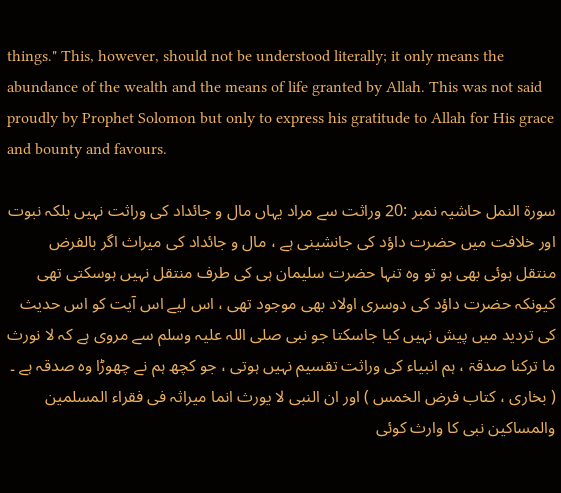things." This, however, should not be understood literally; it only means the abundance of the wealth and the means of life granted by Allah. This was not said proudly by Prophet Solomon but only to express his gratitude to Allah for His grace and bounty and favours.

سورة النمل حاشیہ نمبر :20 وراثت سے مراد یہاں مال و جائداد کی وراثت نہیں بلکہ نبوت اور خلافت میں حضرت داؤد کی جانشینی ہے ، مال و جائداد کی میراث اگر بالفرض منتقل ہوئی بھی ہو تو وہ تنہا حضرت سلیمان ہی کی طرف منتقل نہیں ہوسکتی تھی کیونکہ حضرت داؤد کی دوسری اولاد بھی موجود تھی ، اس لیے اس آیت کو اس حدیث کی تردید میں پیش نہیں کیا جاسکتا جو نبی صلی اللہ علیہ وسلم سے مروی ہے کہ لا نورث ما ترکنا صدقۃ ، ہم انبیاء کی وراثت تقسیم نہیں ہوتی ، جو کچھ ہم نے چھوڑا وہ صدقہ ہے ۔ ( بخاری ، کتاب فرض الخمس ) اور ان النبی لا یورث انما میراثہ فی فقراء المسلمین والمساکین نبی کا وارث کوئی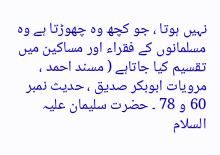نہیں ہوتا ، جو کچھ وہ چھوڑتا ہے وہ مسلمانوں کے فقراء اور مساکین میں تقسیم کیا جاتاہے ( مسند احمد ، مرویات ابوبکر صدیق ، حدیث نمبر 60 و 78 ۔ حضرت سلیمان علیہ السلام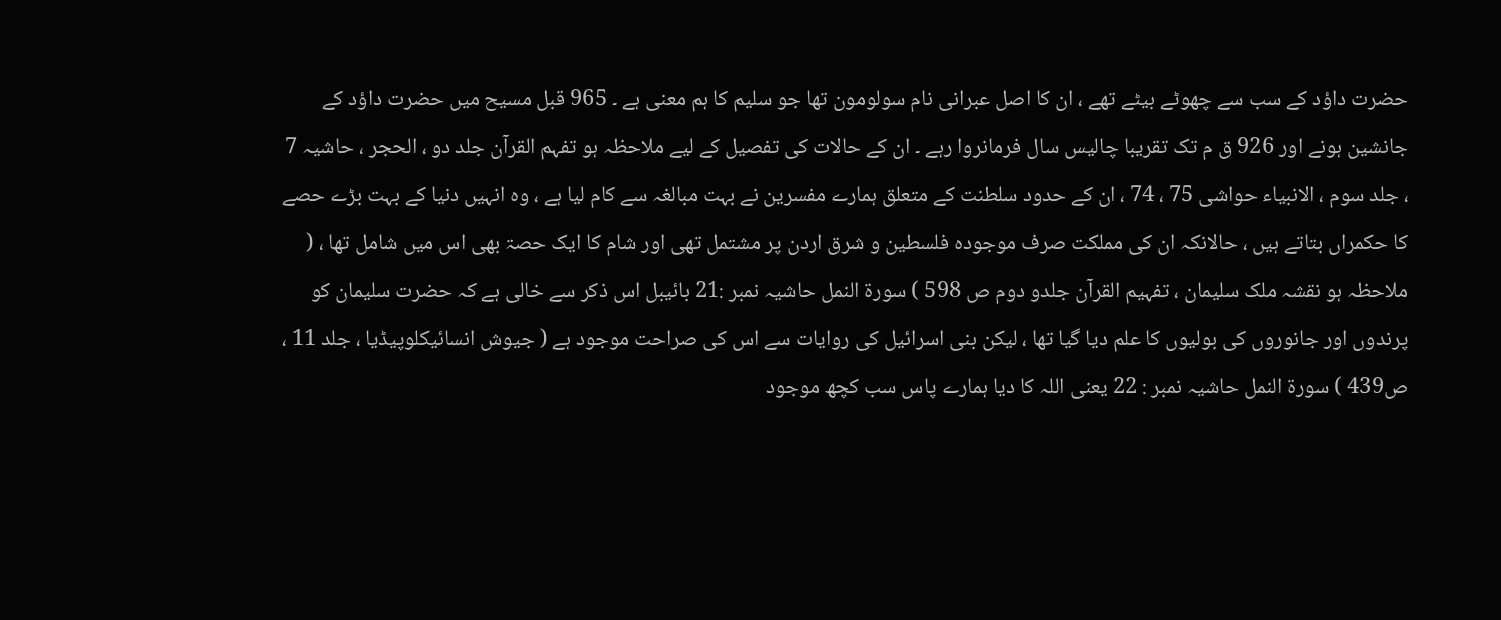حضرت داؤد کے سب سے چھوٹے بیٹے تھے ، ان کا اصل عبرانی نام سولومون تھا جو سلیم کا ہم معنی ہے ۔ 965 قبل مسیح میں حضرت داؤد کے جانشین ہونے اور 926 ق م تک تقریبا چالیس سال فرمانروا رہے ۔ ان کے حالات کی تفصیل کے لیے ملاحظہ ہو تفہم القرآن جلد دو ، الحجر ، حاشیہ 7 ، جلد سوم ، الانبیاء حواشی 75 ، 74 ، ان کے حدود سلطنت کے متعلق ہمارے مفسرین نے بہت مبالغہ سے کام لیا ہے ، وہ انہیں دنیا کے بہت بڑے حصے کا حکمراں بتاتے ہیں ، حالانکہ ان کی مملکت صرف موجودہ فلسطین و شرق اردن پر مشتمل تھی اور شام کا ایک حصۃ بھی اس میں شامل تھا ، ( ملاحظہ ہو نقشہ ملک سلیمان ، تفہیم القرآن جلدو دوم ص 598 ) سورة النمل حاشیہ نمبر :21 بائیبل اس ذکر سے خالی ہے کہ حضرت سلیمان کو پرندوں اور جانوروں کی بولیوں کا علم دیا گیا تھا ، لیکن بنی اسرائیل کی روایات سے اس کی صراحت موجود ہے ( جیوش انسائیکلوپیڈیا ، جلد 11 ، ص439 ) سورة النمل حاشیہ نمبر : 22 یعنی اللہ کا دیا ہمارے پاس سب کچھ موجود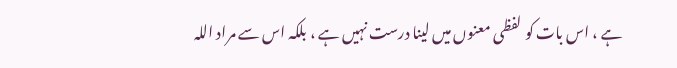ہے ، اس بات کو لفظی معنوں میں لینا درست نہیں ہے ، بلکہ اس سے مراد اللہ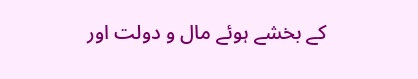کے بخشے ہوئے مال و دولت اور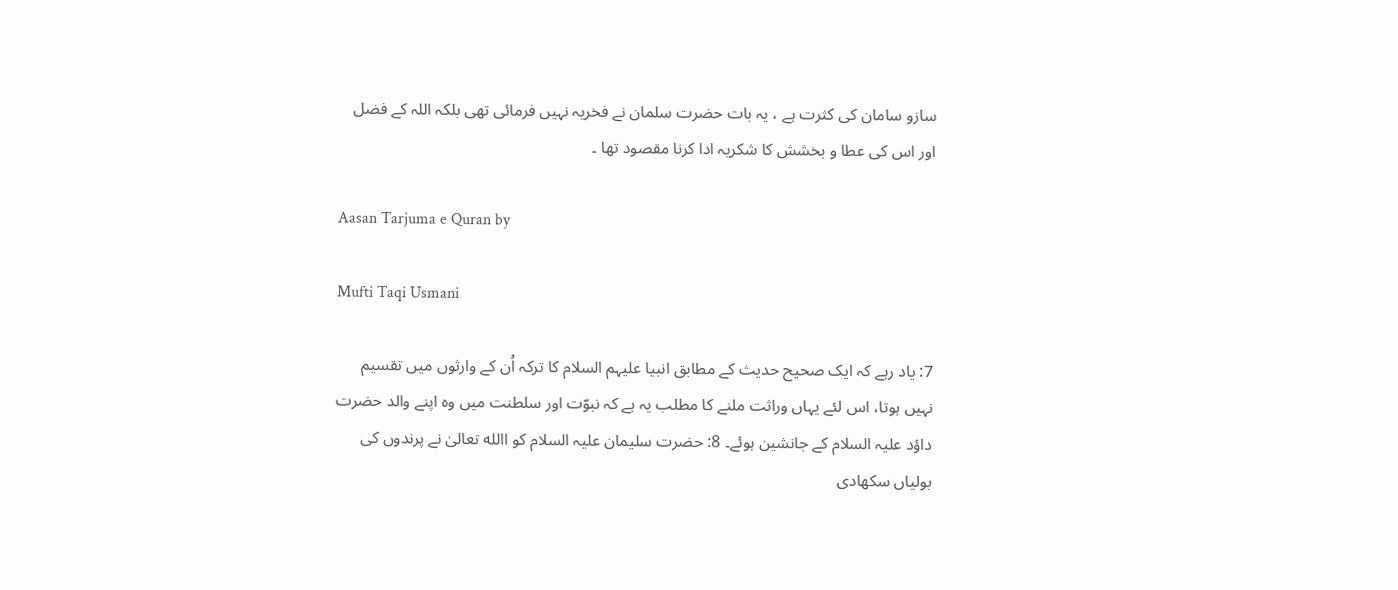سازو سامان کی کثرت ہے ، یہ بات حضرت سلمان نے فخریہ نہیں فرمائی تھی بلکہ اللہ کے فضل اور اس کی عطا و بخشش کا شکریہ ادا کرنا مقصود تھا ۔

Aasan Tarjuma e Quran by

Mufti Taqi Usmani

7: یاد رہے کہ ایک صحیح حدیث کے مطابق انبیا علیہم السلام کا ترکہ اُن کے وارثوں میں تقسیم نہیں ہوتا، اس لئے یہاں وراثت ملنے کا مطلب یہ ہے کہ نبوّت اور سلطنت میں وہ اپنے والد حضرت داؤد علیہ السلام کے جانشین ہوئے۔ 8: حضرت سلیمان علیہ السلام کو االله تعالیٰ نے پرندوں کی بولیاں سکھادی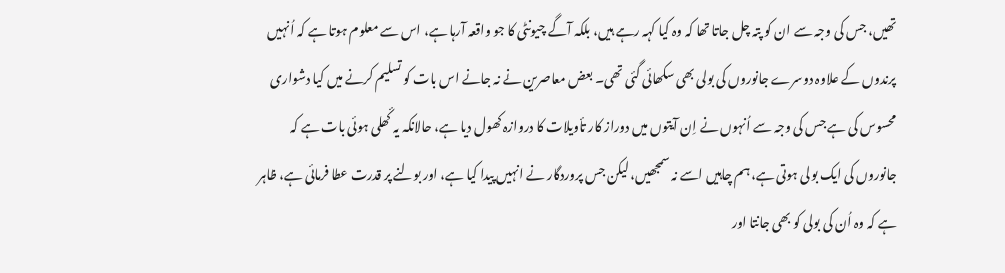تھیں، جس کی وجہ سے ان کو پتہ چل جاتا تھا کہ وہ کیا کہہ رہے ہیں، بلکہ آگے چیونٹی کا جو واقعہ آرہا ہے، اس سے معلوم ہوتا ہے کہ اُنہیں پرندوں کے علاوہ دوسرے جانوروں کی بولی بھی سکھائی گئی تھی۔ بعض معاصرین نے نہ جانے اس بات کو تسلیم کرنے میں کیا دشواری محسوس کی ہے جس کی وجہ سے اُنہوں نے اِن آیتوں میں دوراز کار تأویلات کا دروازہ کھول دیا ہے، حالانکہ یہ کٔھلی ہوئی بات ہے کہ جانوروں کی ایک بولی ہوتی ہے، ہم چاہیں اسے نہ سمجھیں، لیکن جس پروردگار نے انہیں پیدا کیا ہے، اور بولنے پر قدرت عطا فرمائی ہے، ظاہر ہے کہ وہ اُن کی بولی کو بھی جانتا اور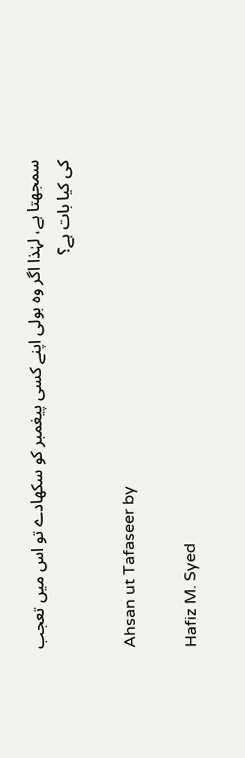سمجھتا ہے، لہٰذا اگر وہ بولی اپنے کسی پیغمبر کو سکھادے تو اس میں تعجب کی کیا بات ہے؟

Ahsan ut Tafaseer by

Hafiz M. Syed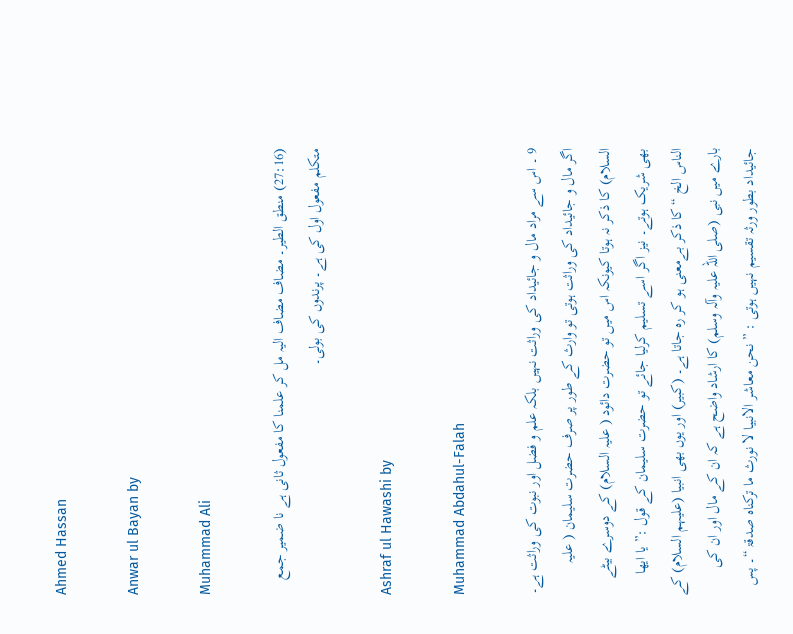Ahmed Hassan

Anwar ul Bayan by

Muhammad Ali

(27:16) منطق الطیر۔ مضاف مضاف الیہ مل کر علمنا کا مفعول ثانی ہے نا ضمیر جمع متکلم مفعول اول کی ہے۔ پرندوں کی بولی۔

Ashraf ul Hawashi by

Muhammad Abdahul-Falah

9 ۔ اس سے مراد مال و جائیداد کی وراثت نہیں بلکہ علم و فضل اور نبوت کی وراثت ہے۔ اگر مال و جائیداد کی وراثت ہوتی تو وارث کے طور پر صرف حضرت سلیمان ( علیہ السلام) کا ذکر نہ ہوتا کیونکہ اس میں تو حضرت دائود ( علیہ السلام) کے دوسرے بیٹے بھی شریک ہوتے۔ نیز اگر اسے تسلیم کرلیا جائے تو حضرت سلیمان کے قول :” یا ایھا الناس الخ “ کا ذکر بےمعنی ہو کر رہ جاتا ہے۔ (کبیر) اور یوں بھی انبیا (علیہم السلام) کے بارے میں نبی (صلی اللہ علیہ وآلہ وسلم) کا ارشاد واضح ہے کہ ان کے مال اور ان کی جائیداد بطور ورثہ تقسیم نہیں ہوتی : ” نحن معاشر الانبیا لا نورث ما ترکناہ صدقۃ “۔ پس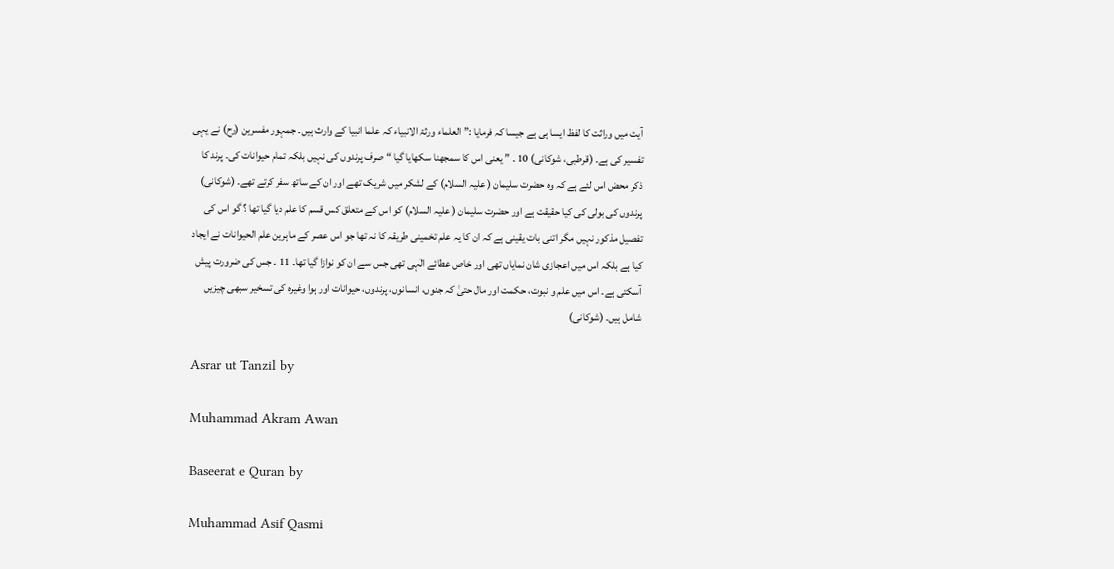آیت میں وراثت کا لفظ ایسا ہی ہے جیسا کہ فرمایا :” العلماء ورثۃ الانبیاء کہ علما انبیا کے وارث ہیں۔ جمہور مفسرین (رح) نے یہی تفسیر کی ہے۔ (قرطبی، شوکانی) 10 ۔ ” یعنی اس کا سمجھنا سکھایا گیا “ صرف پرندوں کی نہیں بلکہ تمام حیوانات کی۔ پرند کا ذکر محض اس لئے ہے کہ وہ حضرت سلیمان ( علیہ السلام) کے لشکر میں شریک تھے اور ان کے ساتھ سفر کرتے تھے۔ (شوکانی) پرندوں کی بولی کی کیا حقیقت ہے اور حضرت سلیمان ( علیہ السلام) کو اس کے متعلق کس قسم کا علم دیا گیا تھا ؟ گو اس کی تفصیل مذکور نہیں مگر اتنی بات یقینی ہے کہ ان کا یہ علم تخمینی طریقہ کا نہ تھا جو اس عصر کے ماہرین علم الحیوانات نے ایجاد کیا ہے بلکہ اس میں اعجازی شان نمایاں تھی اور خاص عطائے الٰہی تھی جس سے ان کو نوازا گیا تھا۔ 11 ۔ جس کی ضرورت پیش آسکتی ہے۔ اس میں علم و نبوت، حکمت اور مال حتیٰ کہ جنوں، انسانوں، پرندوں، حیوانات اور ہوا وغیرہ کی تسخیر سبھی چیزیں شامل ہیں۔ (شوکانی)

Asrar ut Tanzil by

Muhammad Akram Awan

Baseerat e Quran by

Muhammad Asif Qasmi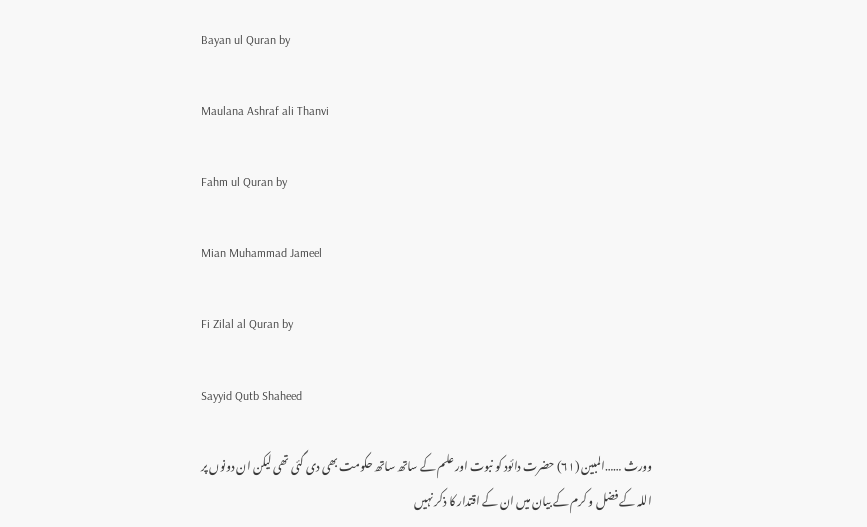Bayan ul Quran by

Maulana Ashraf ali Thanvi

Fahm ul Quran by

Mian Muhammad Jameel

Fi Zilal al Quran by

Sayyid Qutb Shaheed

وورث ……المبین (٦١) حضرت دائود کو نبوت اور علم کے ساتھ ساتھ حکومت بھی دی گئی تھی لیکن ان دونوں پر اللہ کے فضل و کرم کے بیان میں ان کے اقتدار کا ذکر نہیں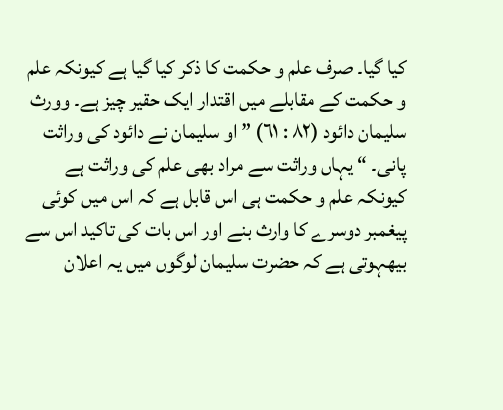کیا گیا۔ صرف علم و حکمت کا ذکر کیا گیا ہے کیونکہ علم و حکمت کے مقابلے میں اقتدار ایک حقیر چیز ہے۔ وورث سلیمان دائود (٨٢ : ٦١) ” او سلیمان نے دائود کی وراثت پانی۔ “ یہاں وراثت سے مراد بھی علم کی وراثت ہے کیونکہ علم و حکمت ہی اس قابل ہے کہ اس میں کوئی پیغمبر دوسرے کا وارث بنے اور اس بات کی تاکید اس سے بیھہوتی ہے کہ حضرت سلیمان لوگوں میں یہ اعلان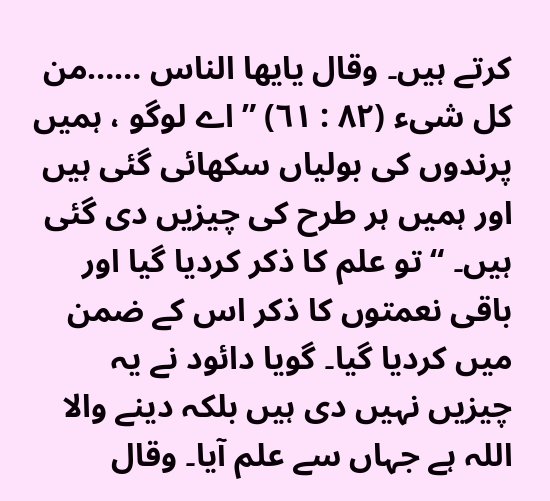کرتے ہیں۔ وقال یایھا الناس ……من کل شیء (٨٢ : ٦١) ” اے لوگو ، ہمیں پرندوں کی بولیاں سکھائی گئی ہیں اور ہمیں ہر طرح کی چیزیں دی گئی ہیں۔ “ تو علم کا ذکر کردیا گیا اور باقی نعمتوں کا ذکر اس کے ضمن میں کردیا گیا۔ گویا دائود نے یہ چیزیں نہیں دی ہیں بلکہ دینے والا اللہ ہے جہاں سے علم آیا۔ وقال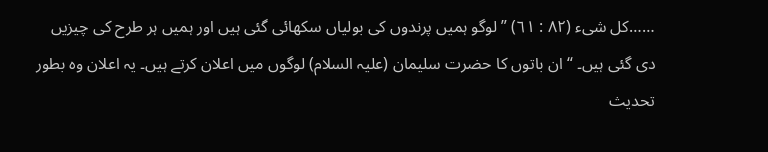……کل شیء (٨٢ : ٦١) ” لوگو ہمیں پرندوں کی بولیاں سکھائی گئی ہیں اور ہمیں ہر طرح کی چیزیں دی گئی ہیں۔ “ ان باتوں کا حضرت سلیمان (علیہ السلام) لوگوں میں اعلان کرتے ہیں۔ یہ اعلان وہ بطور تحدیث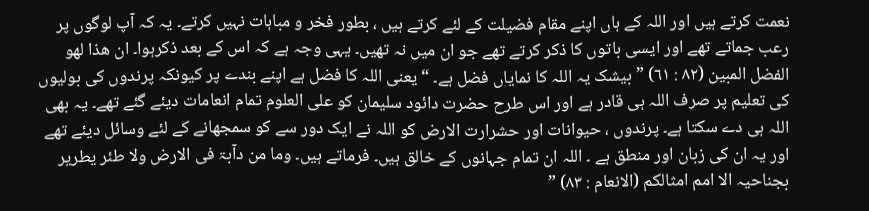نعمت کرتے ہیں اور اللہ کے ہاں اپنے مقام فضیلت کے لئے کرتے ہیں ، بطور فخر و مباہات نہیں کرتے۔ یہ کہ آپ لوگوں پر رعب جماتے تھے اور ایسی باتوں کا ذکر کرتے تھے جو ان میں نہ تھیں۔ یہی وجہ ہے کہ اس کے بعد ذکرہوا۔ ان ھذا لھو الفضل المبین (٨٢ : ٦١) ” بیشک یہ اللہ کا نمایاں فضل ہے۔ “ یعنی اللہ کا فضل ہے اپنے بندے پر کیونکہ پرندوں کی بولیوں کی تعلیم پر صرف اللہ ہی قادر ہے اور اس طرح حضرت دائود سلیمان کو علی العلوم تمام انعامات دیئے گئے تھے۔ یہ بھی اللہ ہی دے سکتا ہے۔ پرندوں ، حیوانات اور حشرارت الارض کو اللہ نے ایک دور سے کو سمجھانے کے لئے وسائل دیئے تھے اور یہ ان کی زبان اور منطق ہے ۔ اللہ ان تمام جہانوں کے خالق ہیں۔ فرماتے ہیں۔ وما من دآبۃ فی الارض ولا طئر یطریر بجناحیہ الا امم امثالکم (الانعام : ٨٣) ”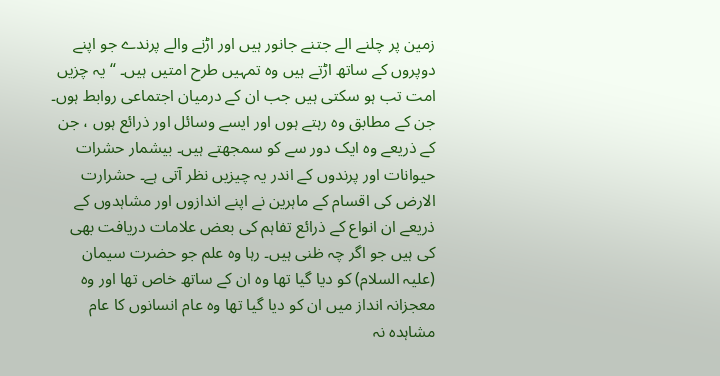زمین پر چلنے الے جتنے جانور ہیں اور اڑنے والے پرندے جو اپنے دوپروں کے ساتھ اڑتے ہیں وہ تمہیں طرح امتیں ہیں۔ “ یہ چزیں امت تب ہو سکتی ہیں جب ان کے درمیان اجتماعی روابط ہوں۔ جن کے مطابق وہ رہتے ہوں اور ایسے وسائل اور ذرائع ہوں ، جن کے ذریعے وہ ایک دور سے کو سمجھتے ہیں۔ بیشمار حشرات حیوانات اور پرندوں کے اندر یہ چیزیں نظر آتی ہے۔ حشرارت الارض کی اقسام کے ماہرین نے اپنے اندازوں اور مشاہدوں کے ذریعے ان انواع کے ذرائع تفاہم کی بعض علامات دریافت بھی کی ہیں جو اگر چہ ظنی ہیں۔ رہا وہ علم جو حضرت سیمان (علیہ السلام) کو دیا گیا تھا وہ ان کے ساتھ خاص تھا اور وہ معجزانہ انداز میں ان کو دیا گیا تھا وہ عام انسانوں کا عام مشاہدہ نہ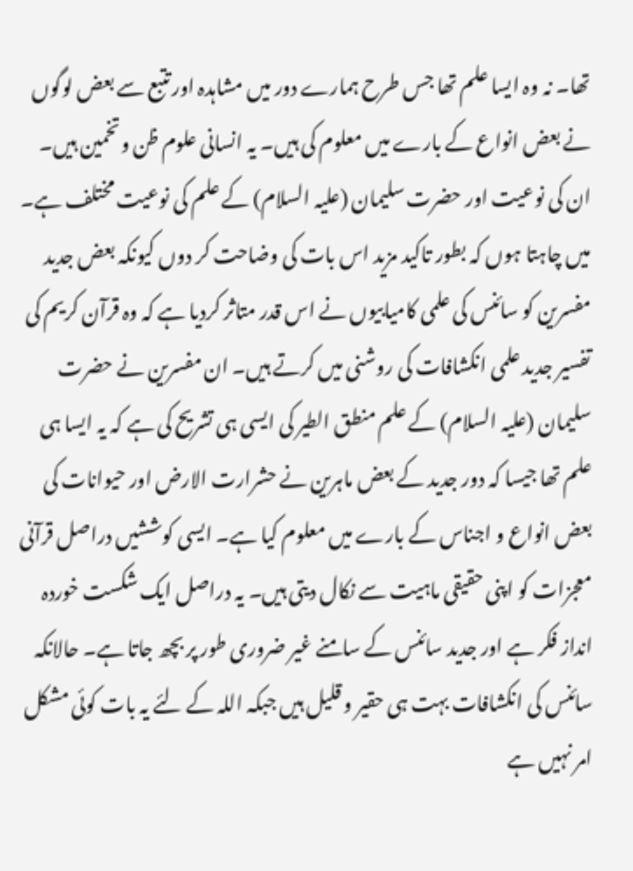تھا۔ نہ وہ ایسا علم تھا جس طرح ہمارے دور میں مشاہدہ اور تتبع سے بعض لوگوں نے بعض انواع کے بارے میں معلوم کی ہیں۔ یہ انسانی علوم ظن وتخمین ہیں۔ ان کی نوعیت اور حضرت سلیمان (علیہ السلام) کے علم کی نوعیت مختلف ہے۔ میں چاہتا ہوں کہ بطور تاکید مزید اس بات کی وضاحت کر دوں کیونکہ بعض جدید مفسرین کو سائنس کی علمی کامیابیوں نے اس قدر متاثر کردیا ہے کہ وہ قرآن کریم کی تفسیر جدید علمی انکشافات کی روشنی میں کرتے ہیں۔ ان مفسرین نے حضرت سلیمان (علیہ السلام) کے علم منطق الطیر کی ایسی ہی تشریح کی ہے کہ یہ ایسا ہی علم تھا جیسا کہ دور جدید کے بعض ماہرین نے حشرارت الارض اور حیوانات کی بعض انواع و اجناس کے بارے میں معلوم کیا ہے۔ ایسی کوششیں دراصل قرآنی معجزات کو اپنی حقیقی ماہیت سے نکال دیتی ہیں۔ یہ دراصل ایک شکست خوردہ انداز فکر ہے اور جدید سائنس کے سامنے غیر ضروری طور پر بچھ جاتا ہے۔ حالانکہ سائنس کی انکشافات بہت ہی حقیر و قلیل ہیں جبکہ اللہ کے لئے یہ بات کوئی مشکل امر نہیں ہے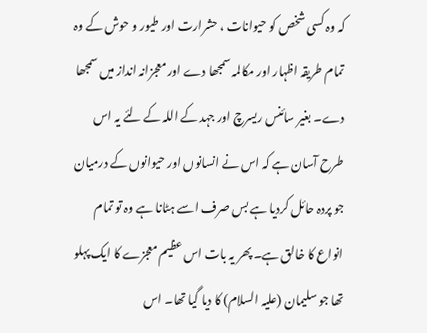کہ وہ کسی شخص کو حیوانات ، حشرارت اور طیور و حوش کے وہ تمام طریقہ اظہار اور مکالمہ سمجھا دے اور معجزانہ انداز میں سمجھا دے۔ بغیر سائنس ریسرچ اور جہد کے اللہ کے لئے یہ اس طرح آسان ہے کہ اس نے انسانوں اور حیوانوں کے درمیان جو پردہ حائل کردیا ہے بس صرف اسے ہٹانا ہے وہ تو تمام انواع کا خالق ہے۔ پھر یہ بات اس عظیم معجزے کا ایک پہلو تھا جو سلیمان (علیہ السلام) کا دیا گیا تھا۔ اس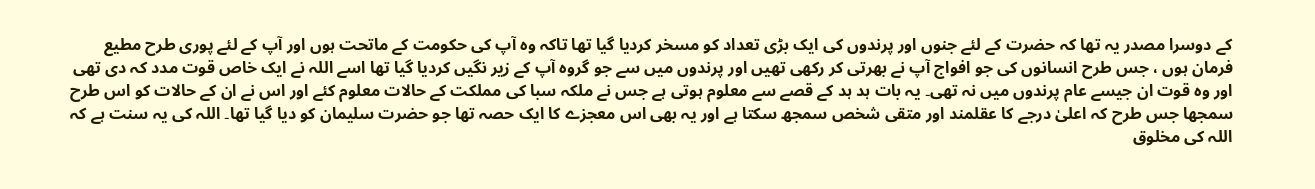کے دوسرا مصدر یہ تھا کہ حضرت کے لئے جنوں اور پرندوں کی ایک بڑی تعداد کو مسخر کردیا گیا تھا تاکہ وہ آپ کی حکومت کے ماتحت ہوں اور آپ کے لئے پوری طرح مطیع فرمان ہوں ، جس طرح انسانوں کی جو افواج آپ نے بھرتی کر رکھی تھیں اور پرندوں میں سے جو گروہ آپ کے زیر نگیں کردیا گیا تھا اسے اللہ نے ایک خاص قوت مدد کہ دی تھی اور وہ قوت ان جیسے عام پرندوں میں نہ تھی۔ یہ بات ہد ہد کے قصے سے معلوم ہوتی ہے جس نے ملکہ سبا کی مملکت کے حالات معلوم کئے اور اس نے ان کے حالات کو اس طرح سمجھا جس طرح کہ اعلیٰ درجے کا عقلمند اور متقی شخص سمجھ سکتا ہے اور یہ بھی اس معجزے کا ایک حصہ تھا جو حضرت سلیمان کو دیا گیا تھا۔ اللہ کی یہ سنت ہے کہ اللہ کی مخلوق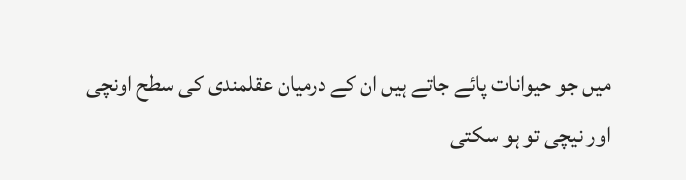میں جو حیوانات پائے جاتے ہیں ان کے درمیان عقلمندی کی سطح اونچی اور نیچی تو ہو سکتی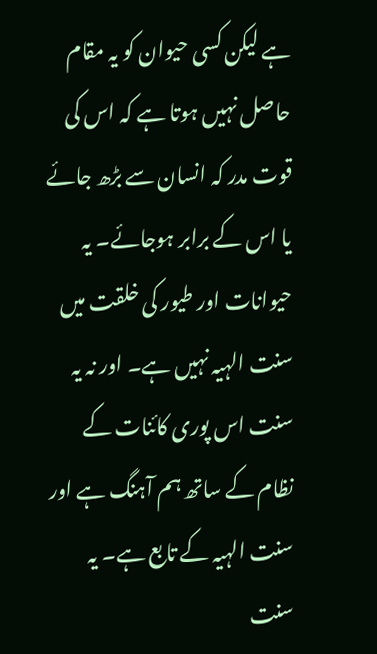ہے لیکن کسی حیوان کو یہ مقام حاصل نہیں ہوتا ہے کہ اس کی قوت مدر کہ انسان سے بڑھ جائے یا اس کے برابر ہوجائے۔ یہ حیوانات اور طیور کی خلقت میں سنت الہیہ نہیں ہے۔ اور نہ یہ سنت اس پوری کائنات کے نظام کے ساتھ ہم آہنگ ہے اور سنت الہیہ کے تابع ہے۔ یہ سنت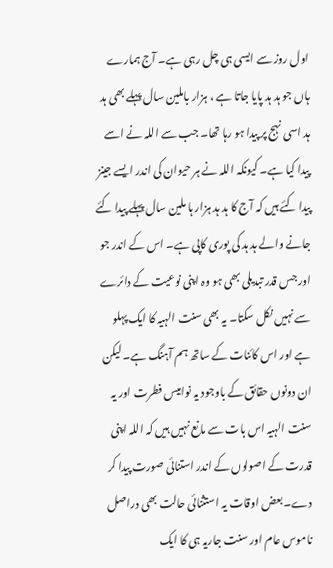اول روز سے ایسی ہی چل رہی ہے۔ آج ہمارے ہاں جو ہد ہد پایا جاتا ہے ، ہزار باملین سال پہلے بھی ہد ہد اسی نہج پر پیدا ہو رہا تھا۔ جب سے اللہ نے اسے پیدا کیا ہے۔ کیونکہ اللہ نے ہر حیوان کی اندر ایسے جینز پیدا کئے ہیں کہ آج کا ہد ہد ہزار ہا ملین سال پہلے پیدا کئے جانے والے ہد ہد کی پوری کاپی ہے۔ اس کے اندر جو اور جس قدر تبدیلی بھی ہو وہ اپنی نوعیت کے دائرے سے نہیں نکل سکتا۔ یہ بھی سنت الہیہ کا ایک پہلو ہے اور اس کائنات کے ساتھ ہم آہنگ ہے۔ لیکن ان دونوں حقائق کے باوجود یہ نوامیس فطرت اور یہ سنت الہیہ اس بات سے مانع نہیں ہیں کہ اللہ اپنی قدرت کے اصولوں کے اندر استنائی صورت پیدا کر دے۔ بعض اوقات یہ استثنائی حالت بھی دراصل ناموس عام اور سنت جاریہ ہی کا ایک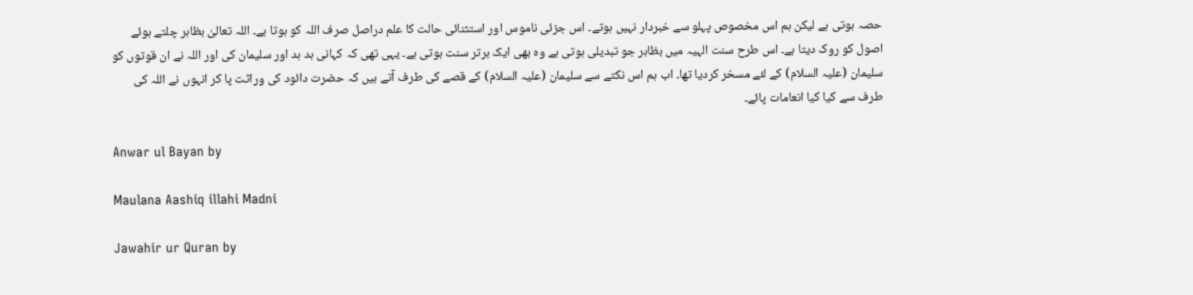حصہ ہوتی ہے لیکن ہم اس مخصوص پہلو سے خبردار نہیں ہوتے۔ اس جزئی ناموس اور استثنائی حالت کا علم دراصل صرف اللہ کو ہوتا ہے۔ اللہ تعالیٰ بظاہر چلتے ہوئے اصول کو روک دیتا ہے۔ اس طرح سنت الہیہ میں بظاہر جو تبدیلی ہوتی ہے وہ بھی ایک برتر سنت ہوتی ہے۔ یہی تھی کہ کہانی ہد ہد اور سلیمان کی اور اللہ نے ان قوتوں کو سلیمان (علیہ السلام) کے لئے مسخر کردیا تھا۔ اب ہم اس نکتے سے سلیمان (علیہ السلام) کے قصے کی طرف آتے ہیں کہ حضرت دائود کی وراثت پا کر انہوں نے اللہ کی طرف سے کیا کیا انعامات پائے۔

Anwar ul Bayan by

Maulana Aashiq illahi Madni

Jawahir ur Quran by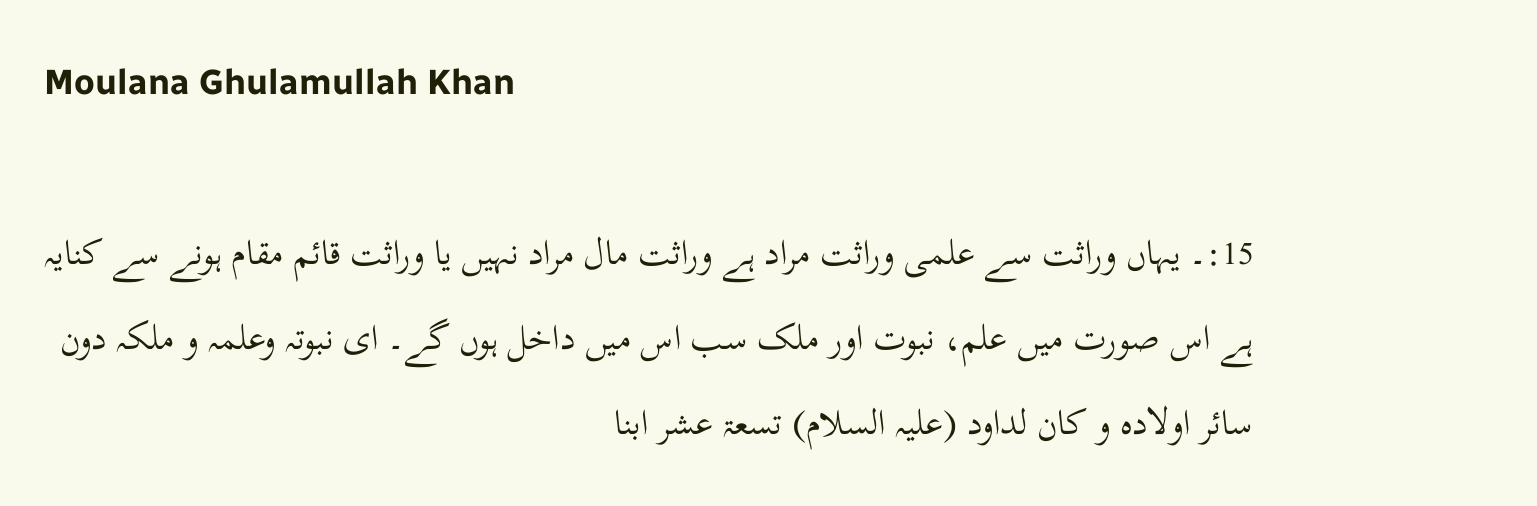Moulana Ghulamullah Khan

15:۔ یہاں وراثت سے علمی وراثت مراد ہے وراثت مال مراد نہیں یا وراثت قائم مقام ہونے سے کنایہ ہے اس صورت میں علم، نبوت اور ملک سب اس میں داخل ہوں گے۔ ای نبوتہ وعلمہ و ملکہ دون سائر اولادہ و کان لداود (علیہ السلام) تسعۃ عشر ابنا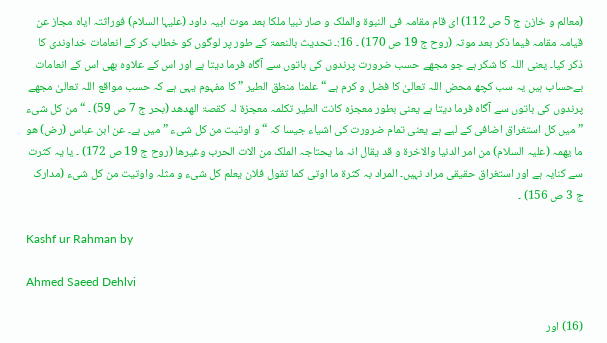(معالم و خازن ج 5 ص 112) ای قام مقامہ فی النبوۃ والملک و صار نبیا ملکا بعد موت ابیہ داود (علیہا السلام) فوراثتہ ایاہ مجاز عن قیامہ مقامہ فیما ذکر بعد موتہ (روح ج 19 ص 170) ۔ 16:۔ تحدیث بالنعمۃ کے طور پر لوگوں کو خطاب کر کے انعامات خداوندی کا ذکر کیا۔ یعنی اللہ کا شکر ہے جو مجھے حسب ضرورت پرندوں کی باتوں سے آگاہ فرما دیتا ہے اور اس کے علاوہ بھی اس کے انعامات بےحساب ہیں یہ سب کچھ محض اللہ تعالیٰ کا فضل و کرم ہے “ علمنا منطق الطیر ” کا مفہوم یہی ہے کہ حسب مواقع اللہ تعالیٰ مجھے پرندوں کی باتوں سے آگاہ فرما دیتا ہے یعنی بطور معجزہ کانت الطیر تکلمہ معجزۃ لہ کقصۃ الھدھد (بحر ج 7 ص 59) ۔ “ من کل شیء ” میں کل استغراق اضافی کے لیے ہے یعنی تمام ضرورت کی اشیاء جیسا کہ “ و اوتیت من کل شیء ” میں ہے۔ عن ابن عباس (رض) ھو ما یھمہ (علیہ السلام) من امر الدنیا والاخرۃ و قد یقال انہ ما یحتاجہ الملک من الات الحرب وغیرھا (روح ج 19 ص 172) ۔ یا یہ کثرت سے کنایہ ہے اور استغراق حقیقی مراد نہیں۔ المراد بہ کثرۃ ما اوتی کما تقول فلان یعلم کل شیء و مثلہ واوتیت من کل شیء (مدارک ج 3 ص 156) ۔

Kashf ur Rahman by

Ahmed Saeed Dehlvi

(16) اور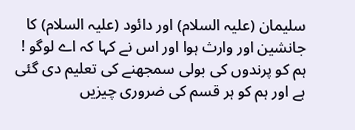سلیمان (علیہ السلام) اور دائود (علیہ السلام) کا جانشین اور وارث ہوا اور اس نے کہا کہ اے لوگو ! ہم کو پرندوں کی بولی سمجھنے کی تعلیم دی گئی ہے اور ہم کو ہر قسم کی ضروری چیزیں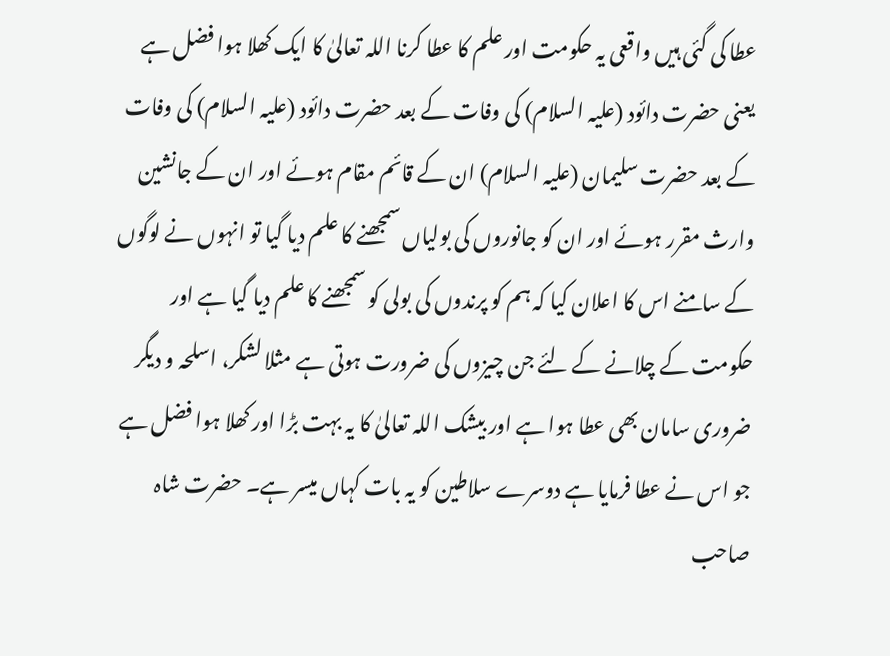عطا کی گئی ہیں واقعی یہ حکومت اور علم کا عطا کرنا اللہ تعالیٰ کا ایک کھلا ہوا فضل ہے یعنی حضرت دائود (علیہ السلام) کی وفات کے بعد حضرت دائود (علیہ السلام) کی وفات کے بعد حضرت سلیمان (علیہ السلام) ان کے قائم مقام ہوئے اور ان کے جانشین وارث مقرر ہوئے اور ان کو جانوروں کی بولیاں سمجھنے کا علم دیا گیا تو انہوں نے لوگوں کے سامنے اس کا اعلان کیا کہ ہم کو پرندوں کی بولی کو سمجھنے کا علم دیا گیا ہے اور حکومت کے چلانے کے لئے جن چیزوں کی ضرورت ہوتی ہے مثلا لشکر، اسلحہ و دیگر ضروری سامان بھی عطا ہوا ہے اور بیشک اللہ تعالیٰ کا یہ بہت بڑا اور کھلا ہوا فضل ہے جو اس نے عطا فرمایا ہے دوسرے سلاطین کو یہ بات کہاں میسر ہے۔ حضرت شاہ صاحب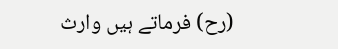(رح) فرماتے ہیں وارث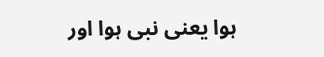ہوا یعنی نبی ہوا اور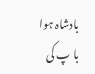بادشاہ ہوا با پ کی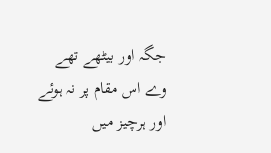جگہ اور بیٹھے تھے وے اس مقام پر نہ ہوئے اور ہرچیز میں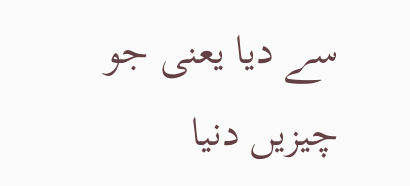سے دیا یعنی جو چیزیں دنیا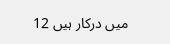میں درکار ہیں 12